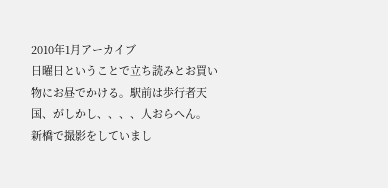2010年1月アーカイブ
日曜日ということで立ち読みとお買い物にお昼でかける。駅前は歩行者天国、がしかし、、、、人おらへん。
新橋で撮影をしていまし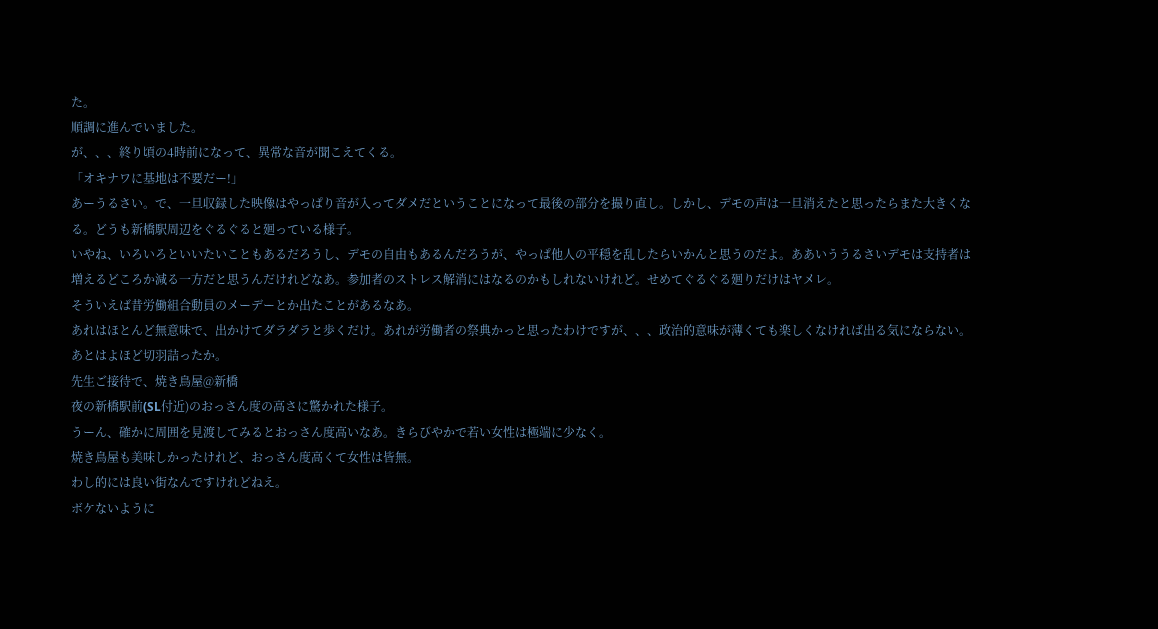た。
順調に進んでいました。
が、、、終り頃の4時前になって、異常な音が聞こえてくる。
「オキナワに基地は不要だー!」
あーうるさい。で、一旦収録した映像はやっぱり音が入ってダメだということになって最後の部分を撮り直し。しかし、デモの声は一旦消えたと思ったらまた大きくなる。どうも新橋駅周辺をぐるぐると廻っている様子。
いやね、いろいろといいたいこともあるだろうし、デモの自由もあるんだろうが、やっぱ他人の平穏を乱したらいかんと思うのだよ。ああいううるさいデモは支持者は増えるどころか減る一方だと思うんだけれどなあ。参加者のストレス解消にはなるのかもしれないけれど。せめてぐるぐる廻りだけはヤメレ。
そういえば昔労働組合動員のメーデーとか出たことがあるなあ。
あれはほとんど無意味で、出かけてダラダラと歩くだけ。あれが労働者の祭典かっと思ったわけですが、、、政治的意味が薄くても楽しくなければ出る気にならない。あとはよほど切羽詰ったか。
先生ご接待で、焼き鳥屋@新橋
夜の新橋駅前(SL付近)のおっさん度の高さに驚かれた様子。
うーん、確かに周囲を見渡してみるとおっさん度高いなあ。きらびやかで若い女性は極端に少なく。
焼き鳥屋も美味しかったけれど、おっさん度高くて女性は皆無。
わし的には良い街なんですけれどねえ。
ボケないように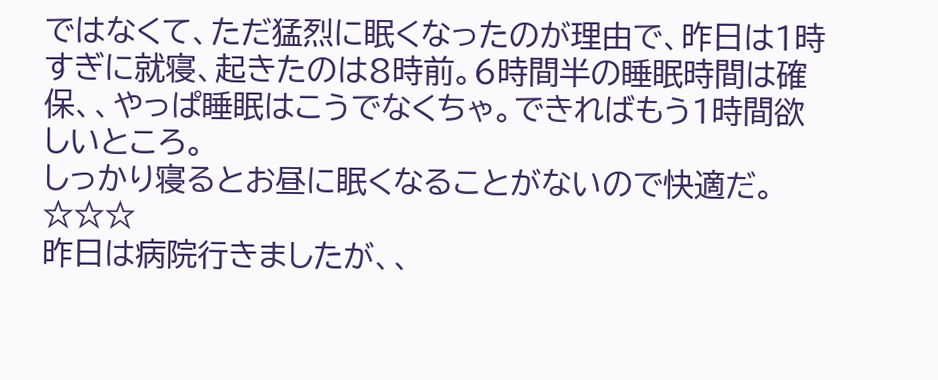ではなくて、ただ猛烈に眠くなったのが理由で、昨日は1時すぎに就寝、起きたのは8時前。6時間半の睡眠時間は確保、、やっぱ睡眠はこうでなくちゃ。できればもう1時間欲しいところ。
しっかり寝るとお昼に眠くなることがないので快適だ。
☆☆☆
昨日は病院行きましたが、、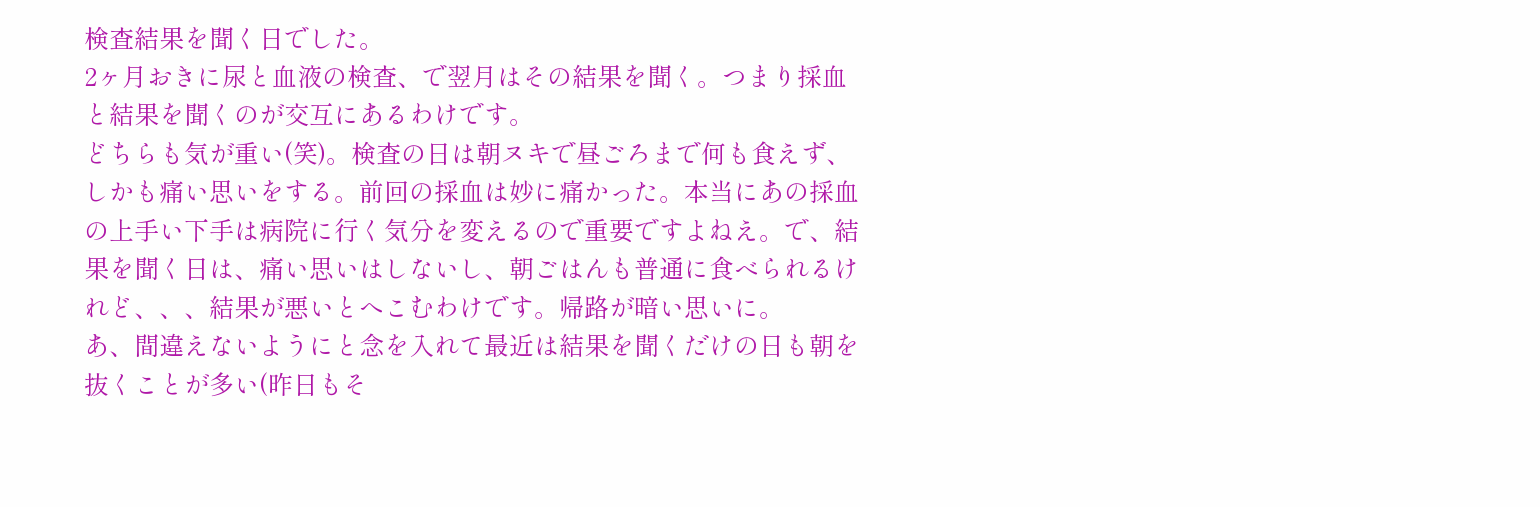検査結果を聞く日でした。
2ヶ月おきに尿と血液の検査、で翌月はその結果を聞く。つまり採血と結果を聞くのが交互にあるわけです。
どちらも気が重い(笑)。検査の日は朝ヌキで昼ごろまで何も食えず、しかも痛い思いをする。前回の採血は妙に痛かった。本当にあの採血の上手い下手は病院に行く気分を変えるので重要ですよねえ。で、結果を聞く日は、痛い思いはしないし、朝ごはんも普通に食べられるけれど、、、結果が悪いとへこむわけです。帰路が暗い思いに。
あ、間違えないようにと念を入れて最近は結果を聞くだけの日も朝を抜くことが多い(昨日もそ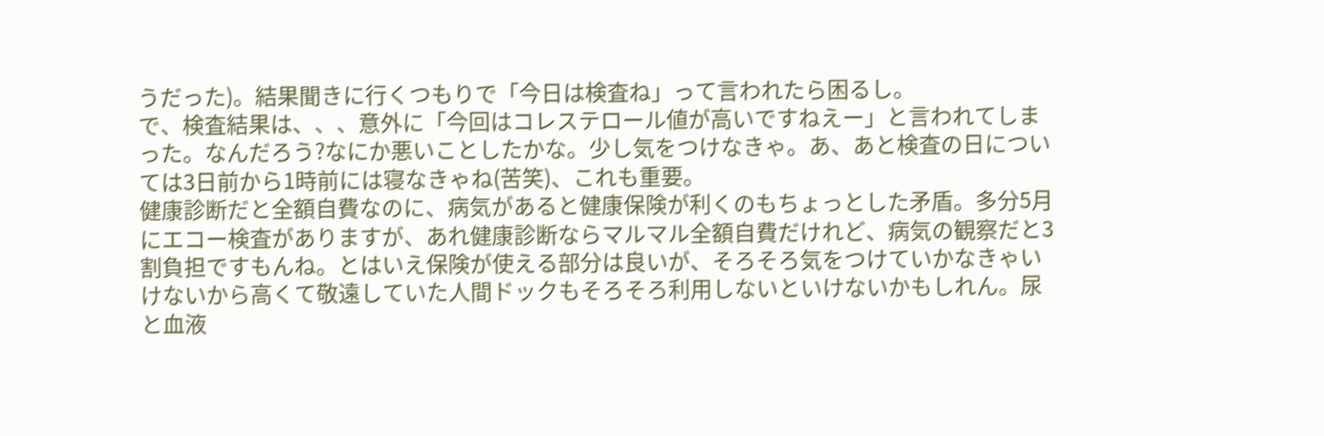うだった)。結果聞きに行くつもりで「今日は検査ね」って言われたら困るし。
で、検査結果は、、、意外に「今回はコレステロール値が高いですねえー」と言われてしまった。なんだろう?なにか悪いことしたかな。少し気をつけなきゃ。あ、あと検査の日については3日前から1時前には寝なきゃね(苦笑)、これも重要。
健康診断だと全額自費なのに、病気があると健康保険が利くのもちょっとした矛盾。多分5月にエコー検査がありますが、あれ健康診断ならマルマル全額自費だけれど、病気の観察だと3割負担ですもんね。とはいえ保険が使える部分は良いが、そろそろ気をつけていかなきゃいけないから高くて敬遠していた人間ドックもそろそろ利用しないといけないかもしれん。尿と血液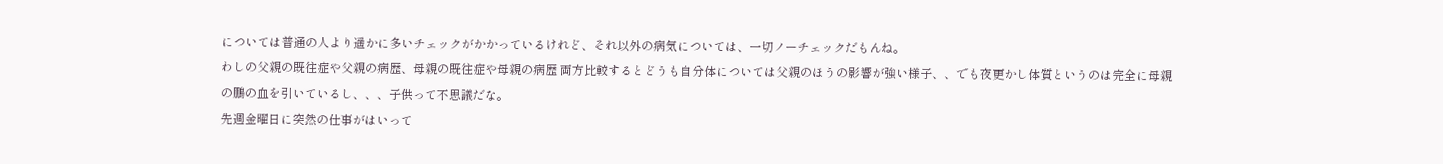については普通の人より遥かに多いチェックがかかっているけれど、それ以外の病気については、一切ノーチェックだもんね。
わしの父親の既往症や父親の病歴、母親の既往症や母親の病歴 両方比較するとどうも自分体については父親のほうの影響が強い様子、、でも夜更かし体質というのは完全に母親の鵬の血を引いているし、、、子供って不思議だな。
先週金曜日に突然の仕事がはいって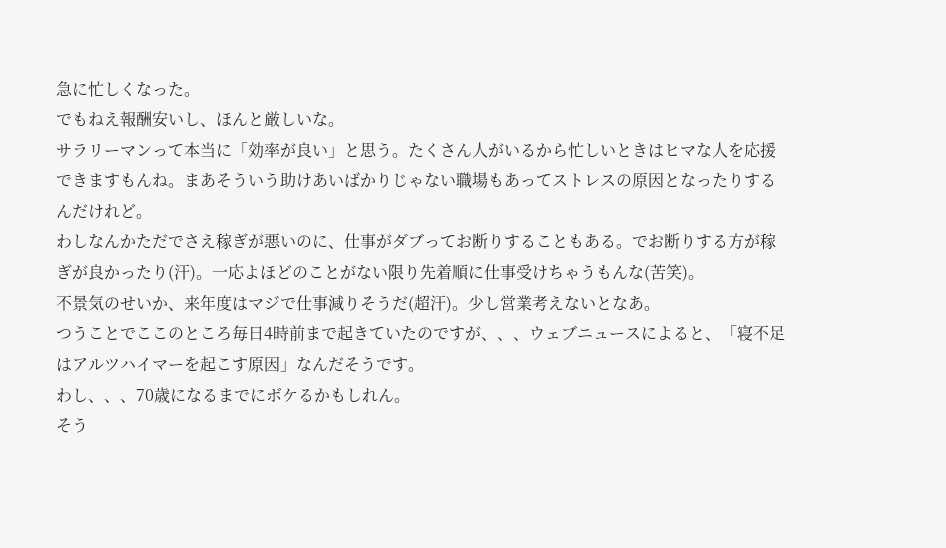急に忙しくなった。
でもねえ報酬安いし、ほんと厳しいな。
サラリーマンって本当に「効率が良い」と思う。たくさん人がいるから忙しいときはヒマな人を応援できますもんね。まあそういう助けあいばかりじゃない職場もあってストレスの原因となったりするんだけれど。
わしなんかただでさえ稼ぎが悪いのに、仕事がダブってお断りすることもある。でお断りする方が稼ぎが良かったり(汗)。一応よほどのことがない限り先着順に仕事受けちゃうもんな(苦笑)。
不景気のせいか、来年度はマジで仕事減りそうだ(超汗)。少し営業考えないとなあ。
つうことでここのところ毎日4時前まで起きていたのですが、、、ウェブニュースによると、「寝不足はアルツハイマーを起こす原因」なんだそうです。
わし、、、70歳になるまでにボケるかもしれん。
そう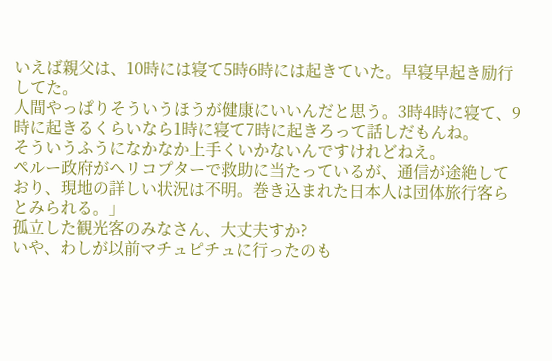いえば親父は、10時には寝て5時6時には起きていた。早寝早起き励行してた。
人間やっぱりそういうほうが健康にいいんだと思う。3時4時に寝て、9時に起きるくらいなら1時に寝て7時に起きろって話しだもんね。
そういうふうになかなか上手くいかないんですけれどねえ。
ペルー政府がヘリコプターで救助に当たっているが、通信が途絶しており、現地の詳しい状況は不明。巻き込まれた日本人は団体旅行客らとみられる。」
孤立した観光客のみなさん、大丈夫すか?
いや、わしが以前マチュピチュに行ったのも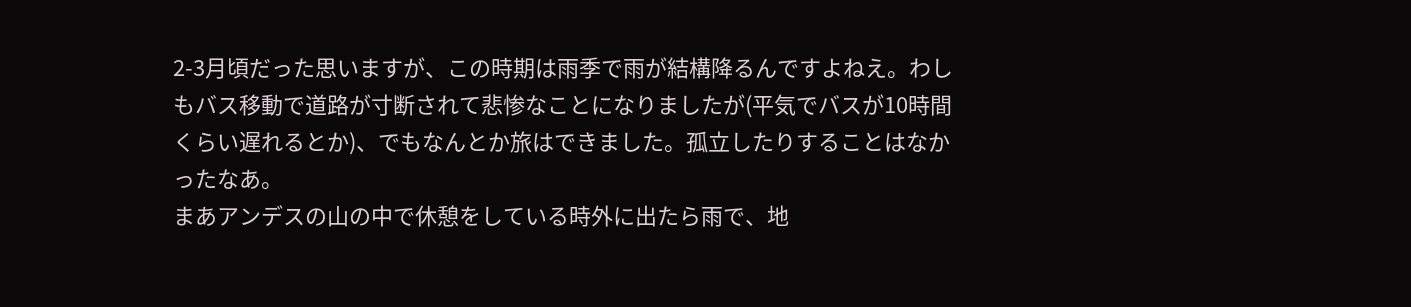2-3月頃だった思いますが、この時期は雨季で雨が結構降るんですよねえ。わしもバス移動で道路が寸断されて悲惨なことになりましたが(平気でバスが10時間くらい遅れるとか)、でもなんとか旅はできました。孤立したりすることはなかったなあ。
まあアンデスの山の中で休憩をしている時外に出たら雨で、地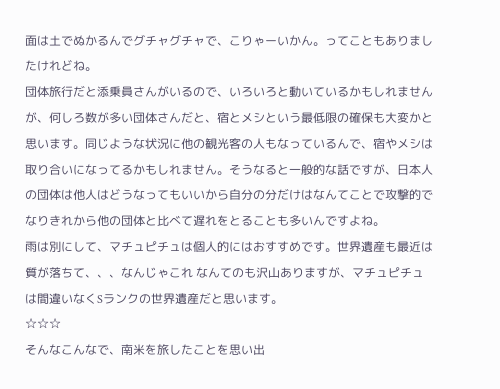面は土でぬかるんでグチャグチャで、こりゃーいかん。ってこともありましたけれどね。
団体旅行だと添乗員さんがいるので、いろいろと動いているかもしれませんが、何しろ数が多い団体さんだと、宿とメシという最低限の確保も大変かと思います。同じような状況に他の観光客の人もなっているんで、宿やメシは取り合いになってるかもしれません。そうなると一般的な話ですが、日本人の団体は他人はどうなってもいいから自分の分だけはなんてことで攻撃的でなりきれから他の団体と比べて遅れをとることも多いんですよね。
雨は別にして、マチュピチュは個人的にはおすすめです。世界遺産も最近は質が落ちて、、、なんじゃこれ なんてのも沢山ありますが、マチュピチュは間違いなくSランクの世界遺産だと思います。
☆☆☆
そんなこんなで、南米を旅したことを思い出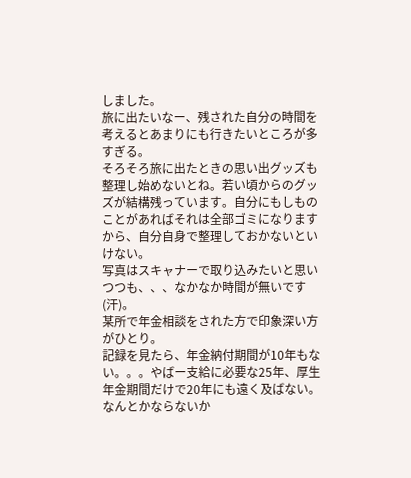しました。
旅に出たいなー、残された自分の時間を考えるとあまりにも行きたいところが多すぎる。
そろそろ旅に出たときの思い出グッズも整理し始めないとね。若い頃からのグッズが結構残っています。自分にもしものことがあればそれは全部ゴミになりますから、自分自身で整理しておかないといけない。
写真はスキャナーで取り込みたいと思いつつも、、、なかなか時間が無いです(汗)。
某所で年金相談をされた方で印象深い方がひとり。
記録を見たら、年金納付期間が10年もない。。。やばー支給に必要な25年、厚生年金期間だけで20年にも遠く及ばない。
なんとかならないか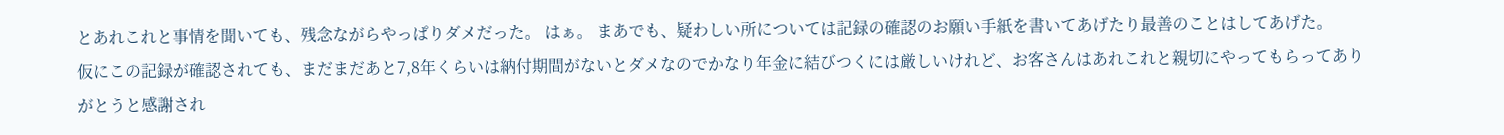とあれこれと事情を聞いても、残念ながらやっぱりダメだった。 はぁ。 まあでも、疑わしい所については記録の確認のお願い手紙を書いてあげたり最善のことはしてあげた。
仮にこの記録が確認されても、まだまだあと7,8年くらいは納付期間がないとダメなのでかなり年金に結びつくには厳しいけれど、お客さんはあれこれと親切にやってもらってありがとうと感謝され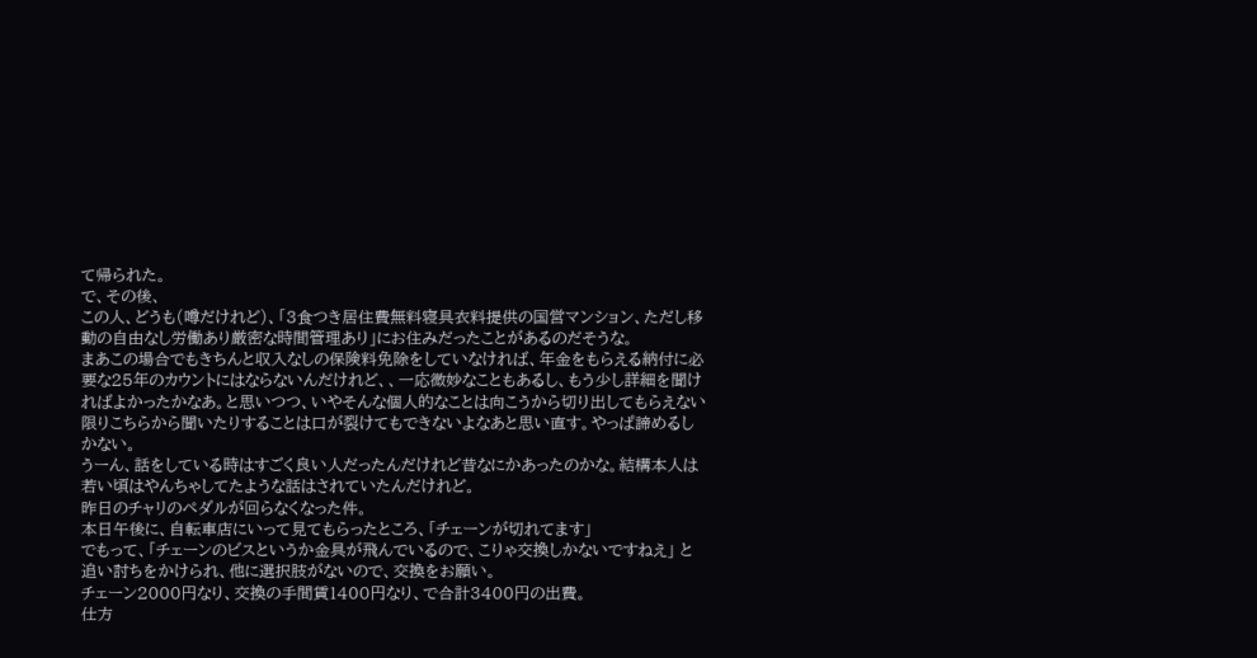て帰られた。
で、その後、
この人、どうも(噂だけれど)、「3食つき居住費無料寝具衣料提供の国営マンション、ただし移動の自由なし労働あり厳密な時間管理あり」にお住みだったことがあるのだそうな。
まあこの場合でもきちんと収入なしの保険料免除をしていなければ、年金をもらえる納付に必要な25年のカウントにはならないんだけれど、、一応微妙なこともあるし、もう少し詳細を聞ければよかったかなあ。と思いつつ、いやそんな個人的なことは向こうから切り出してもらえない限りこちらから聞いたりすることは口が裂けてもできないよなあと思い直す。やっぱ諦めるしかない。
うーん、話をしている時はすごく良い人だったんだけれど昔なにかあったのかな。結構本人は若い頃はやんちゃしてたような話はされていたんだけれど。
昨日のチャリのペダルが回らなくなった件。
本日午後に、自転車店にいって見てもらったところ、「チェーンが切れてます」
でもって、「チェーンのビスというか金具が飛んでいるので、こりゃ交換しかないですねえ」 と追い討ちをかけられ、他に選択肢がないので、交換をお願い。
チェーン2000円なり、交換の手間賃1400円なり、で合計3400円の出費。
仕方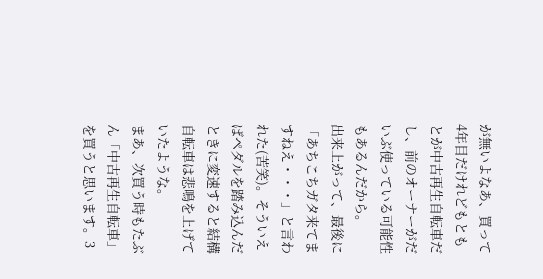が無いよなあ、買って4年目だけれどもともとが中古再生自転車だし、前のオーナーがだいぶ使っている可能性もあるんだから。
出来上がって、最後に「あちこちガタ来てますねえ・・・」と言われた(苦笑)。そういえばペダルを踏み込んだときに変速すると結構自転車は悲鳴を上げていたような。
まあ、次買う時もたぶん「中古再生自転車」を買うと思います。3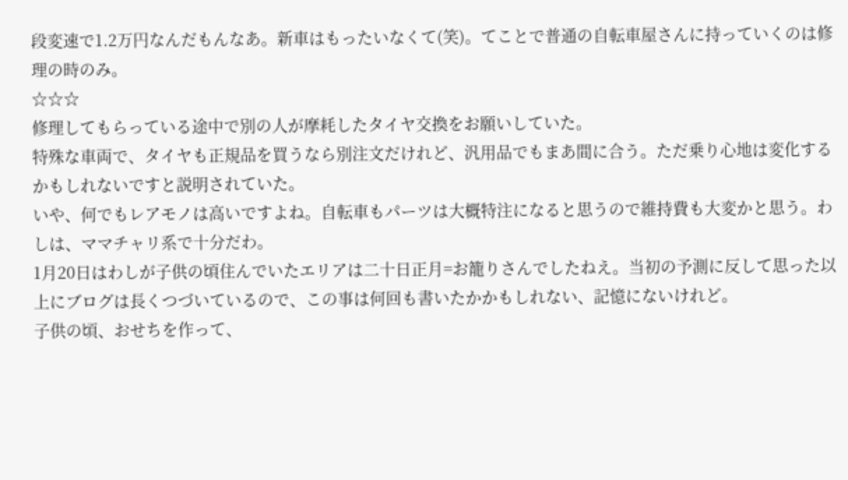段変速で1.2万円なんだもんなあ。新車はもったいなくて(笑)。てことで普通の自転車屋さんに持っていくのは修理の時のみ。
☆☆☆
修理してもらっている途中で別の人が摩耗したタイヤ交換をお願いしていた。
特殊な車両で、タイヤも正規品を買うなら別注文だけれど、汎用品でもまあ間に合う。ただ乗り心地は変化するかもしれないですと説明されていた。
いや、何でもレアモノは高いですよね。自転車もパーツは大概特注になると思うので維持費も大変かと思う。わしは、ママチャリ系で十分だわ。
1月20日はわしが子供の頃住んでいたエリアは二十日正月=お籠りさんでしたねえ。当初の予測に反して思った以上にブログは長くつづいているので、この事は何回も書いたかかもしれない、記憶にないけれど。
子供の頃、おせちを作って、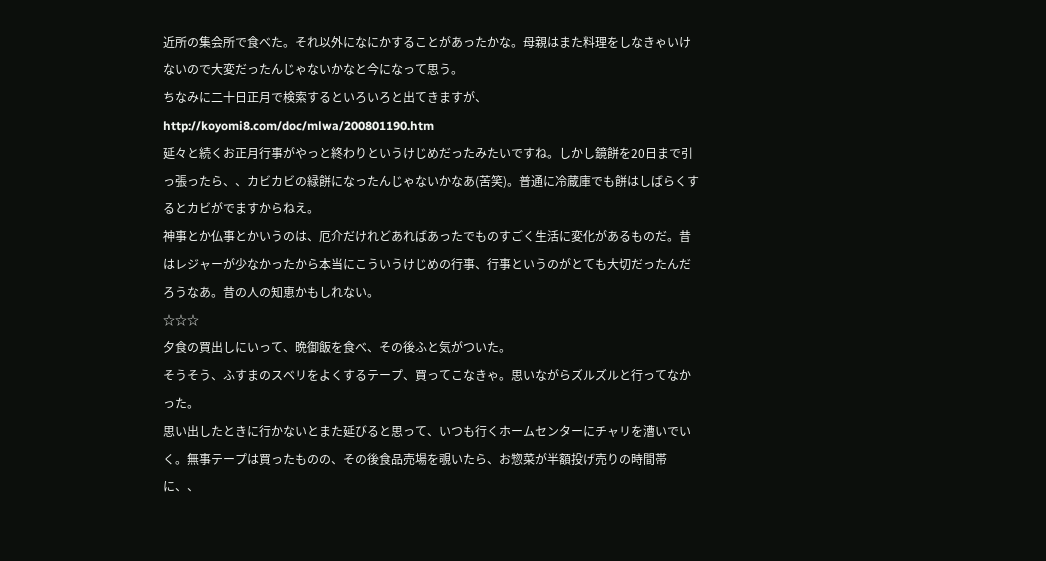近所の集会所で食べた。それ以外になにかすることがあったかな。母親はまた料理をしなきゃいけないので大変だったんじゃないかなと今になって思う。
ちなみに二十日正月で検索するといろいろと出てきますが、
http://koyomi8.com/doc/mlwa/200801190.htm
延々と続くお正月行事がやっと終わりというけじめだったみたいですね。しかし鏡餅を20日まで引っ張ったら、、カビカビの緑餅になったんじゃないかなあ(苦笑)。普通に冷蔵庫でも餅はしばらくするとカビがでますからねえ。
神事とか仏事とかいうのは、厄介だけれどあればあったでものすごく生活に変化があるものだ。昔はレジャーが少なかったから本当にこういうけじめの行事、行事というのがとても大切だったんだろうなあ。昔の人の知恵かもしれない。
☆☆☆
夕食の買出しにいって、晩御飯を食べ、その後ふと気がついた。
そうそう、ふすまのスベリをよくするテープ、買ってこなきゃ。思いながらズルズルと行ってなかった。
思い出したときに行かないとまた延びると思って、いつも行くホームセンターにチャリを漕いでいく。無事テープは買ったものの、その後食品売場を覗いたら、お惣菜が半額投げ売りの時間帯に、、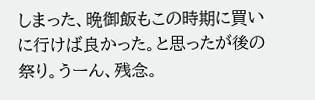しまった、晩御飯もこの時期に買いに行けば良かった。と思ったが後の祭り。うーん、残念。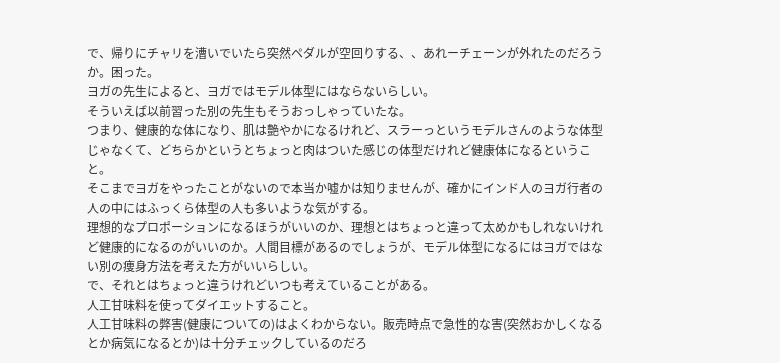で、帰りにチャリを漕いでいたら突然ペダルが空回りする、、あれーチェーンが外れたのだろうか。困った。
ヨガの先生によると、ヨガではモデル体型にはならないらしい。
そういえば以前習った別の先生もそうおっしゃっていたな。
つまり、健康的な体になり、肌は艶やかになるけれど、スラーっというモデルさんのような体型じゃなくて、どちらかというとちょっと肉はついた感じの体型だけれど健康体になるということ。
そこまでヨガをやったことがないので本当か嘘かは知りませんが、確かにインド人のヨガ行者の人の中にはふっくら体型の人も多いような気がする。
理想的なプロポーションになるほうがいいのか、理想とはちょっと違って太めかもしれないけれど健康的になるのがいいのか。人間目標があるのでしょうが、モデル体型になるにはヨガではない別の痩身方法を考えた方がいいらしい。
で、それとはちょっと違うけれどいつも考えていることがある。
人工甘味料を使ってダイエットすること。
人工甘味料の弊害(健康についての)はよくわからない。販売時点で急性的な害(突然おかしくなるとか病気になるとか)は十分チェックしているのだろ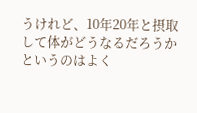うけれど、10年20年と摂取して体がどうなるだろうかというのはよく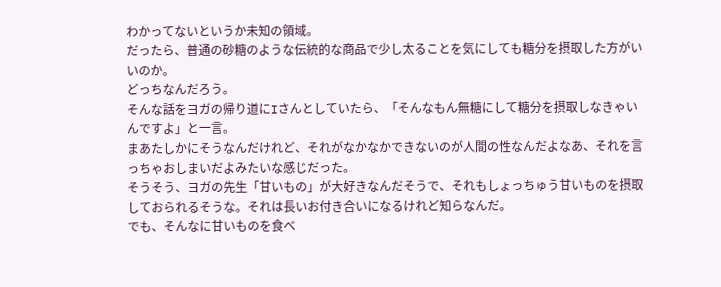わかってないというか未知の領域。
だったら、普通の砂糖のような伝統的な商品で少し太ることを気にしても糖分を摂取した方がいいのか。
どっちなんだろう。
そんな話をヨガの帰り道にIさんとしていたら、「そんなもん無糖にして糖分を摂取しなきゃいんですよ」と一言。
まあたしかにそうなんだけれど、それがなかなかできないのが人間の性なんだよなあ、それを言っちゃおしまいだよみたいな感じだった。
そうそう、ヨガの先生「甘いもの」が大好きなんだそうで、それもしょっちゅう甘いものを摂取しておられるそうな。それは長いお付き合いになるけれど知らなんだ。
でも、そんなに甘いものを食べ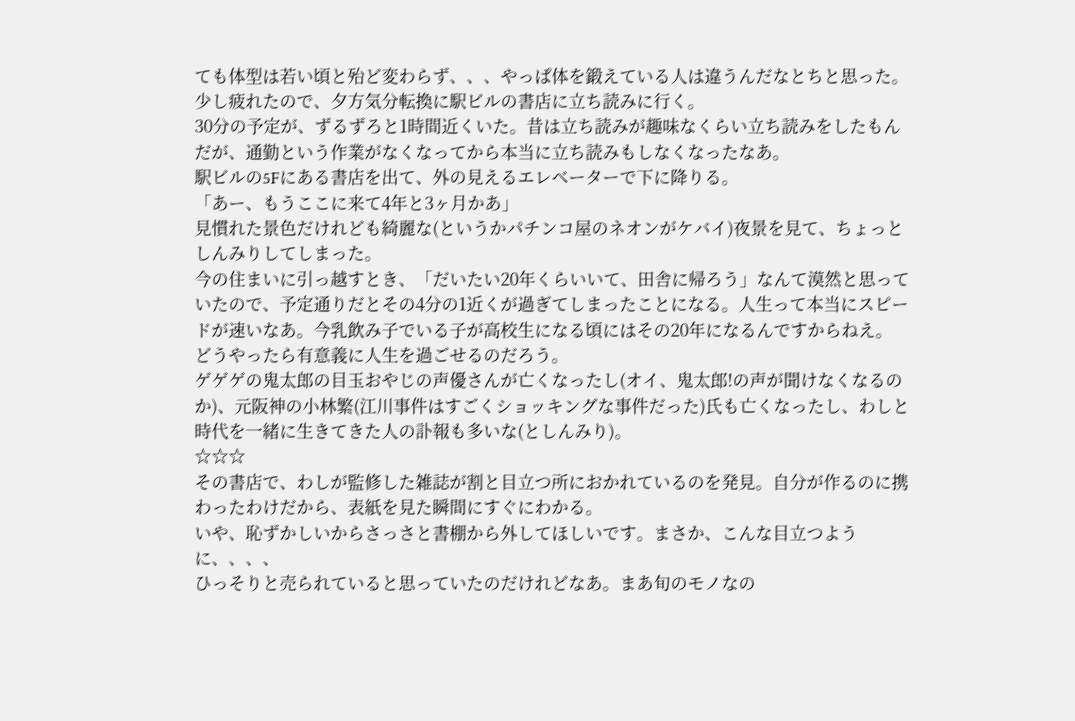ても体型は若い頃と殆ど変わらず、、、やっぱ体を鍛えている人は違うんだなとちと思った。
少し疲れたので、夕方気分転換に駅ビルの書店に立ち読みに行く。
30分の予定が、ずるずろと1時間近くいた。昔は立ち読みが趣味なくらい立ち読みをしたもんだが、通勤という作業がなくなってから本当に立ち読みもしなくなったなあ。
駅ビルの5Fにある書店を出て、外の見えるエレベーターで下に降りる。
「あー、もうここに来て4年と3ヶ月かあ」
見慣れた景色だけれども綺麗な(というかパチンコ屋のネオンがケバイ)夜景を見て、ちょっとしんみりしてしまった。
今の住まいに引っ越すとき、「だいたい20年くらいいて、田舎に帰ろう」なんて漠然と思っていたので、予定通りだとその4分の1近くが過ぎてしまったことになる。人生って本当にスピードが速いなあ。今乳飲み子でいる子が高校生になる頃にはその20年になるんですからねえ。
どうやったら有意義に人生を過ごせるのだろう。
ゲゲゲの鬼太郎の目玉おやじの声優さんが亡くなったし(オイ、鬼太郎!の声が聞けなくなるのか)、元阪神の小林繁(江川事件はすごくショッキングな事件だった)氏も亡くなったし、わしと時代を一緒に生きてきた人の訃報も多いな(としんみり)。
☆☆☆
その書店で、わしが監修した雑誌が割と目立つ所におかれているのを発見。自分が作るのに携わったわけだから、表紙を見た瞬間にすぐにわかる。
いや、恥ずかしいからさっさと書棚から外してほしいです。まさか、こんな目立つように、、、、
ひっそりと売られていると思っていたのだけれどなあ。まあ旬のモノなの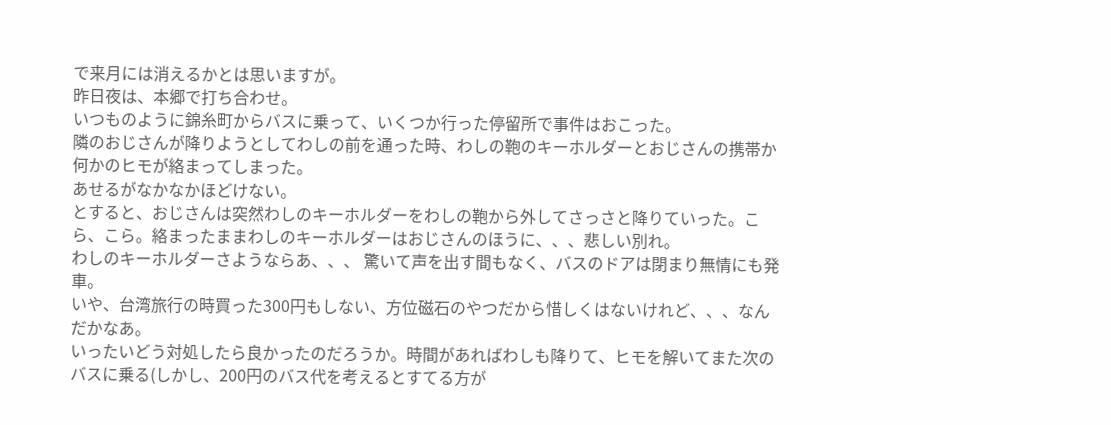で来月には消えるかとは思いますが。
昨日夜は、本郷で打ち合わせ。
いつものように錦糸町からバスに乗って、いくつか行った停留所で事件はおこった。
隣のおじさんが降りようとしてわしの前を通った時、わしの鞄のキーホルダーとおじさんの携帯か何かのヒモが絡まってしまった。
あせるがなかなかほどけない。
とすると、おじさんは突然わしのキーホルダーをわしの鞄から外してさっさと降りていった。こら、こら。絡まったままわしのキーホルダーはおじさんのほうに、、、悲しい別れ。
わしのキーホルダーさようならあ、、、 驚いて声を出す間もなく、バスのドアは閉まり無情にも発車。
いや、台湾旅行の時買った300円もしない、方位磁石のやつだから惜しくはないけれど、、、なんだかなあ。
いったいどう対処したら良かったのだろうか。時間があればわしも降りて、ヒモを解いてまた次のバスに乗る(しかし、200円のバス代を考えるとすてる方が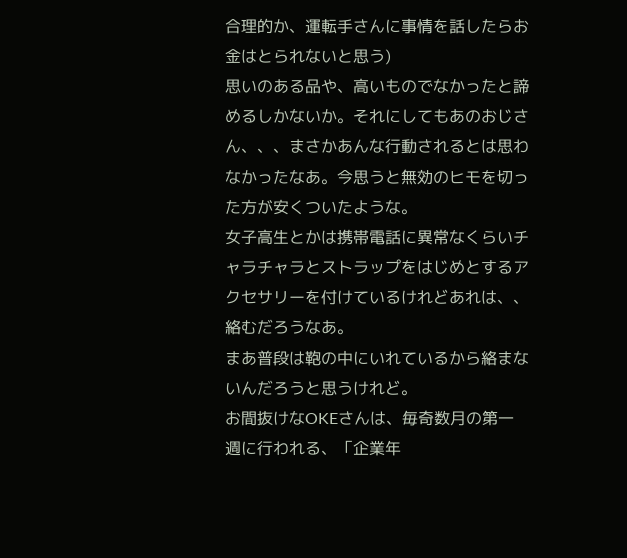合理的か、運転手さんに事情を話したらお金はとられないと思う)
思いのある品や、高いものでなかったと諦めるしかないか。それにしてもあのおじさん、、、まさかあんな行動されるとは思わなかったなあ。今思うと無効のヒモを切った方が安くついたような。
女子高生とかは携帯電話に異常なくらいチャラチャラとストラップをはじめとするアクセサリーを付けているけれどあれは、、絡むだろうなあ。
まあ普段は鞄の中にいれているから絡まないんだろうと思うけれど。
お間抜けなOKEさんは、毎奇数月の第一週に行われる、「企業年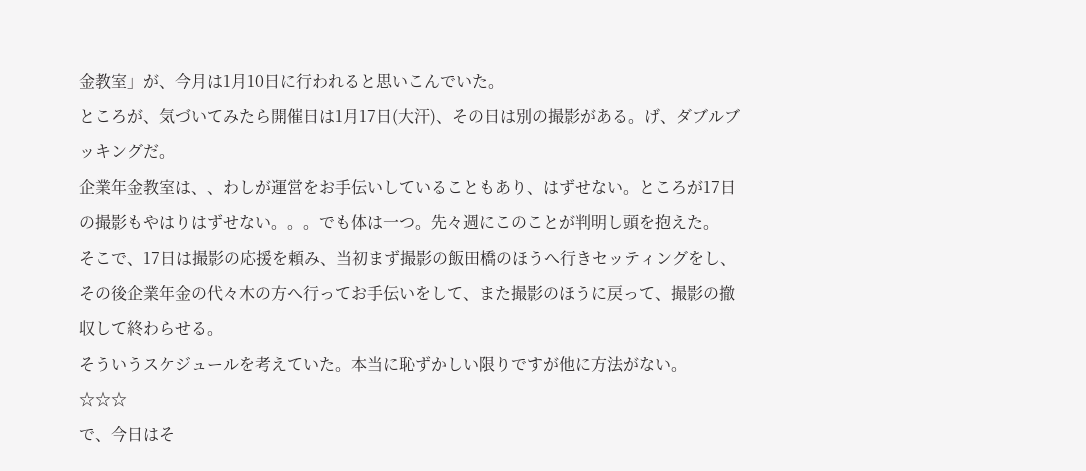金教室」が、今月は1月10日に行われると思いこんでいた。
ところが、気づいてみたら開催日は1月17日(大汗)、その日は別の撮影がある。げ、ダブルブッキングだ。
企業年金教室は、、わしが運営をお手伝いしていることもあり、はずせない。ところが17日の撮影もやはりはずせない。。。でも体は一つ。先々週にこのことが判明し頭を抱えた。
そこで、17日は撮影の応援を頼み、当初まず撮影の飯田橋のほうへ行きセッティングをし、その後企業年金の代々木の方へ行ってお手伝いをして、また撮影のほうに戻って、撮影の撤収して終わらせる。
そういうスケジュールを考えていた。本当に恥ずかしい限りですが他に方法がない。
☆☆☆
で、今日はそ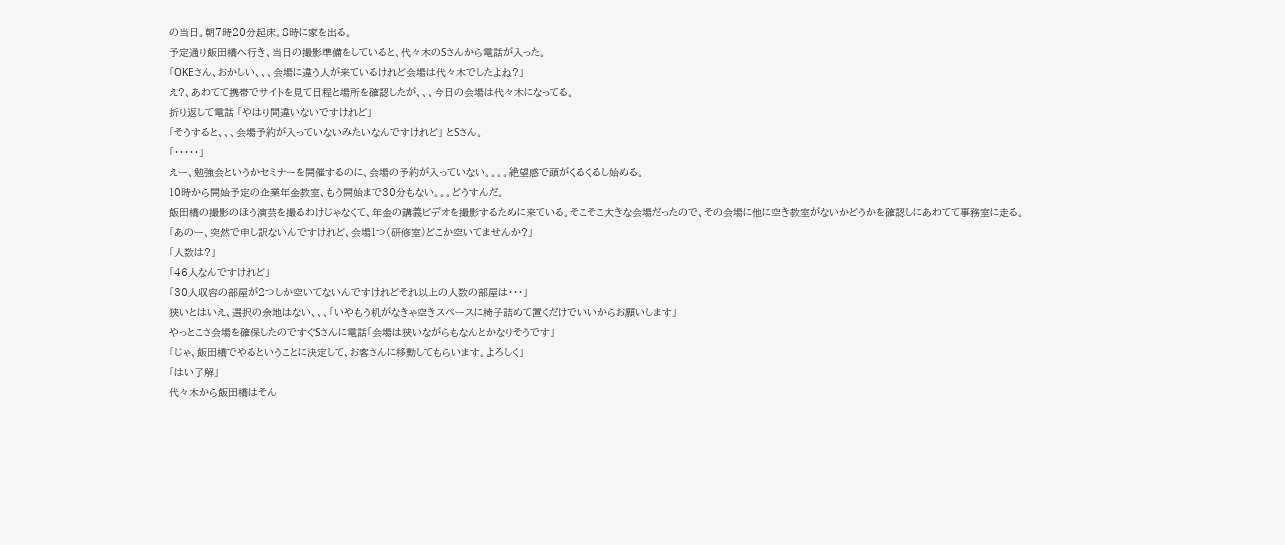の当日。朝7時20分起床。8時に家を出る。
予定通り飯田橋へ行き、当日の撮影準備をしていると、代々木のSさんから電話が入った。
「OKEさん、おかしい、、、会場に違う人が来ているけれど会場は代々木でしたよね?」
え?、あわてて携帯でサイトを見て日程と場所を確認したが、、、今日の会場は代々木になってる。
折り返して電話 「やはり間違いないですけれど」
「そうすると、、、会場予約が入っていないみたいなんですけれど」 とSさん。
「・・・・・」
えー、勉強会というかセミナーを開催するのに、会場の予約が入っていない。。。。絶望感で頭がくるくるし始める。
10時から開始予定の企業年金教室、もう開始まで30分もない。。。どうすんだ。
飯田橋の撮影のほう演芸を撮るわけじゃなくて、年金の講義ビデオを撮影するために来ている。そこそこ大きな会場だったので、その会場に他に空き教室がないかどうかを確認しにあわてて事務室に走る。
「あのー、突然で申し訳ないんですけれど、会場1つ(研修室)どこか空いてませんか?」
「人数は?」
「46人なんですけれど」
「30人収容の部屋が2つしか空いてないんですけれどそれ以上の人数の部屋は・・・」
狭いとはいえ、選択の余地はない、、、「いやもう机がなきゃ空きスペースに椅子詰めて置くだけでいいからお願いします」
やっとこさ会場を確保したのですぐSさんに電話「会場は狭いながらもなんとかなりそうです」
「じゃ、飯田橋でやるということに決定して、お客さんに移動してもらいます。よろしく」
「はい了解」
代々木から飯田橋はそん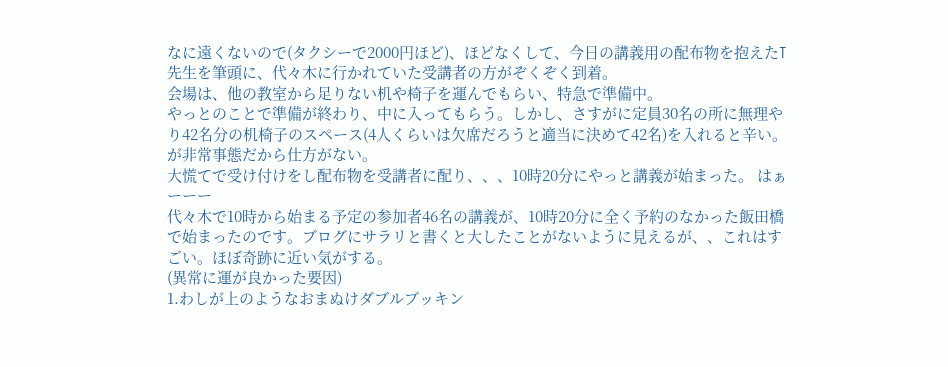なに遠くないので(タクシーで2000円ほど)、ほどなくして、今日の講義用の配布物を抱えたT先生を筆頭に、代々木に行かれていた受講者の方がぞくぞく到着。
会場は、他の教室から足りない机や椅子を運んでもらい、特急で準備中。
やっとのことで準備が終わり、中に入ってもらう。しかし、さすがに定員30名の所に無理やり42名分の机椅子のスペース(4人くらいは欠席だろうと適当に決めて42名)を入れると辛い。が非常事態だから仕方がない。
大慌てで受け付けをし配布物を受講者に配り、、、10時20分にやっと講義が始まった。 はぁーーー
代々木で10時から始まる予定の参加者46名の講義が、10時20分に全く予約のなかった飯田橋で始まったのです。ブログにサラリと書くと大したことがないように見えるが、、これはすごい。ほぼ奇跡に近い気がする。
(異常に運が良かった要因)
1.わしが上のようなおまぬけダブルブッキン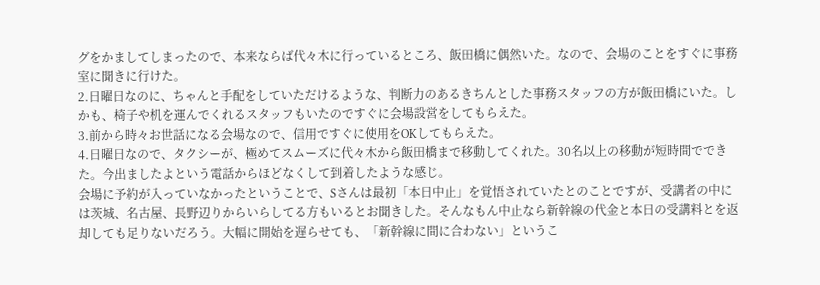グをかましてしまったので、本来ならば代々木に行っているところ、飯田橋に偶然いた。なので、会場のことをすぐに事務室に聞きに行けた。
2.日曜日なのに、ちゃんと手配をしていただけるような、判断力のあるきちんとした事務スタッフの方が飯田橋にいた。しかも、椅子や机を運んでくれるスタッフもいたのですぐに会場設営をしてもらえた。
3.前から時々お世話になる会場なので、信用ですぐに使用をOKしてもらえた。
4.日曜日なので、タクシーが、極めてスムーズに代々木から飯田橋まで移動してくれた。30名以上の移動が短時間でできた。今出ましたよという電話からほどなくして到着したような感じ。
会場に予約が入っていなかったということで、Sさんは最初「本日中止」を覚悟されていたとのことですが、受講者の中には茨城、名古屋、長野辺りからいらしてる方もいるとお聞きした。そんなもん中止なら新幹線の代金と本日の受講料とを返却しても足りないだろう。大幅に開始を遅らせても、「新幹線に間に合わない」というこ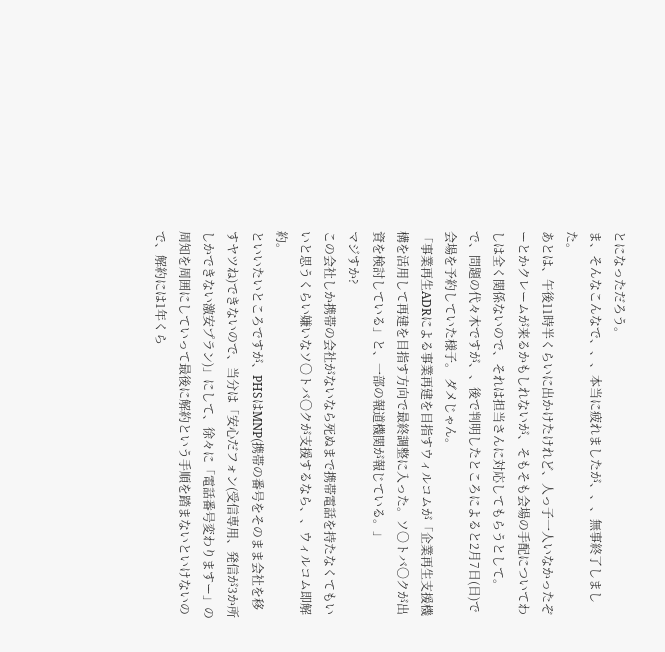とになっただろう。
ま、そんなこんなで、、、本当に疲れましたが、、、無事終了しました。
あとは、午後11時半くらいに出かけたけれど、人っ子一人いなかったぞーとかクレームが来るかもしれないが、そもそも会場の手配についてわしは全く関係ないので、それは担当さんに対応してもらうとして。
で、問題の代々木ですが、、後で判明したところによると2月7日(日)で会場を予約していた様子。 ダメじゃん。
「事業再生ADRによる事業再建を目指すウィルコムが「企業再生支援機構を活用して再建を目指す方向で最終調整に入った。ソ〇トバ〇クが出資を検討している」と、一部の報道機関が報じている。」
マジすか?
この会社しか携帯の会社がないなら死ぬまで携帯電話を持たなくてもいいと思うくらい嫌いなソ〇トバ〇クが支援するなら、、ウィルコム即解約。
といいたいところですが、PHSはMNP(携帯の番号をそのまま会社を移すヤツね)できないので、当分は「安心だフォン(受信専用、発信が3か所しかできない激安プラン)」にして、徐々に「電話番号変わりますー」の周知を周囲にしていって最後に解約という手順を踏まないといけないので、解約には1年くら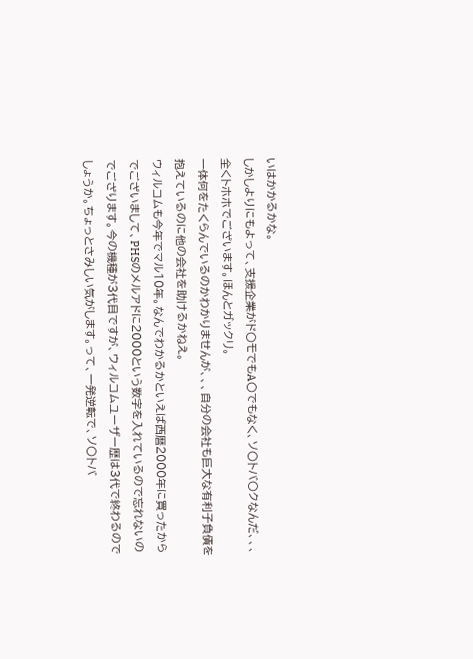いはかかるかな。
しかしよりにもよって、支援企業がド〇モでもA〇でもなく、ソ〇トバ〇クなんだ、、、全くトホホでございます。ほんとガックリ。
一体何をたくらんでいるのかわかりませんが、、、自分の会社も巨大な有利子負債を抱えているのに他の会社を助けるかねえ。
ウィルコムも今年でマル10年。なんでわかるかといえば西暦2000年に買ったからでございまして、PHSのメルアドに2000という数字を入れているので忘れないのでござります。今の機種が3代目ですが、ウィルコムユーザー歴は3代で終わるのでしょうか。ちょっとさみしい気がします。って、一発逆転で、ソ〇トバ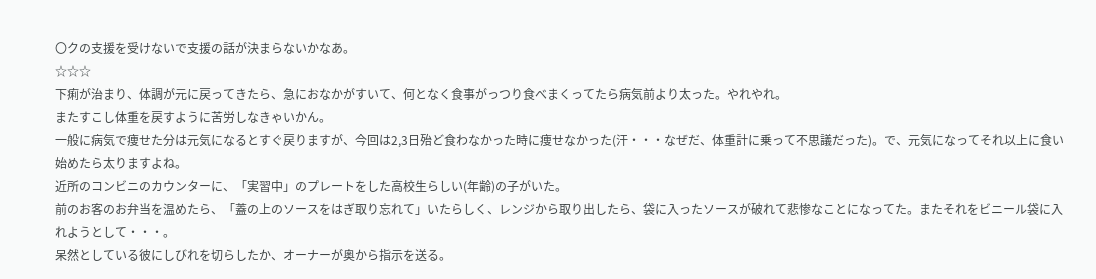〇クの支援を受けないで支援の話が決まらないかなあ。
☆☆☆
下痢が治まり、体調が元に戻ってきたら、急におなかがすいて、何となく食事がっつり食べまくってたら病気前より太った。やれやれ。
またすこし体重を戻すように苦労しなきゃいかん。
一般に病気で痩せた分は元気になるとすぐ戻りますが、今回は2,3日殆ど食わなかった時に痩せなかった(汗・・・なぜだ、体重計に乗って不思議だった)。で、元気になってそれ以上に食い始めたら太りますよね。
近所のコンビニのカウンターに、「実習中」のプレートをした高校生らしい(年齢)の子がいた。
前のお客のお弁当を温めたら、「蓋の上のソースをはぎ取り忘れて」いたらしく、レンジから取り出したら、袋に入ったソースが破れて悲惨なことになってた。またそれをビニール袋に入れようとして・・・。
呆然としている彼にしびれを切らしたか、オーナーが奥から指示を送る。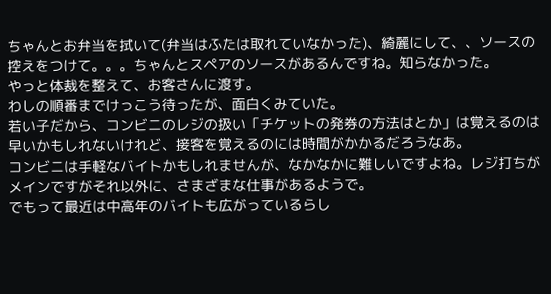ちゃんとお弁当を拭いて(弁当はふたは取れていなかった)、綺麗にして、、ソースの控えをつけて。。。ちゃんとスペアのソースがあるんですね。知らなかった。
やっと体裁を整えて、お客さんに渡す。
わしの順番までけっこう待ったが、面白くみていた。
若い子だから、コンビニのレジの扱い「チケットの発券の方法はとか」は覚えるのは早いかもしれないけれど、接客を覚えるのには時間がかかるだろうなあ。
コンビニは手軽なバイトかもしれませんが、なかなかに難しいですよね。レジ打ちがメインですがそれ以外に、さまざまな仕事があるようで。
でもって最近は中高年のバイトも広がっているらし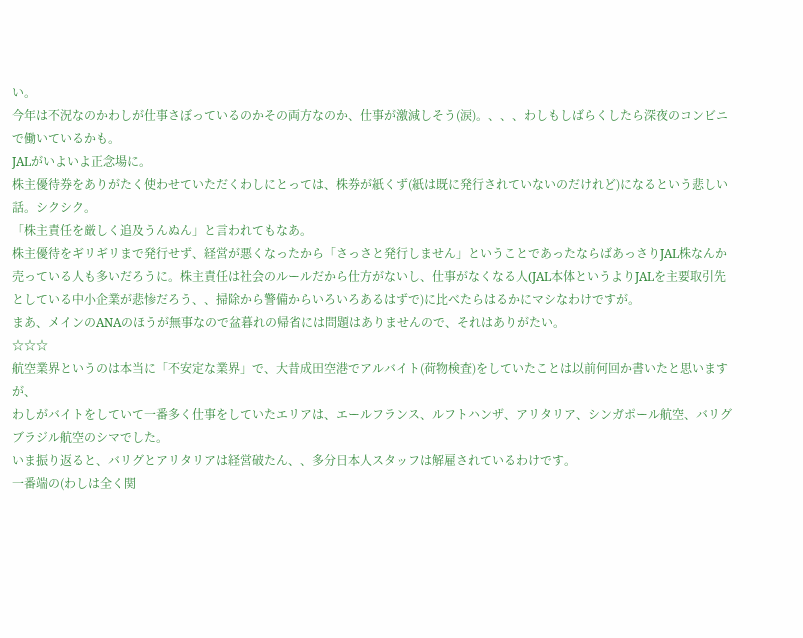い。
今年は不況なのかわしが仕事さぼっているのかその両方なのか、仕事が激減しそう(涙)。、、、わしもしばらくしたら深夜のコンビニで働いているかも。
JALがいよいよ正念場に。
株主優待券をありがたく使わせていただくわしにとっては、株券が紙くず(紙は既に発行されていないのだけれど)になるという悲しい話。シクシク。
「株主責任を厳しく追及うんぬん」と言われてもなあ。
株主優待をギリギリまで発行せず、経営が悪くなったから「さっさと発行しません」ということであったならばあっさりJAL株なんか売っている人も多いだろうに。株主責任は社会のルールだから仕方がないし、仕事がなくなる人(JAL本体というよりJALを主要取引先としている中小企業が悲惨だろう、、掃除から警備からいろいろあるはずで)に比べたらはるかにマシなわけですが。
まあ、メインのANAのほうが無事なので盆暮れの帰省には問題はありませんので、それはありがたい。
☆☆☆
航空業界というのは本当に「不安定な業界」で、大昔成田空港でアルバイト(荷物検査)をしていたことは以前何回か書いたと思いますが、
わしがバイトをしていて一番多く仕事をしていたエリアは、エールフランス、ルフトハンザ、アリタリア、シンガポール航空、バリグブラジル航空のシマでした。
いま振り返ると、バリグとアリタリアは経営破たん、、多分日本人スタッフは解雇されているわけです。
一番端の(わしは全く関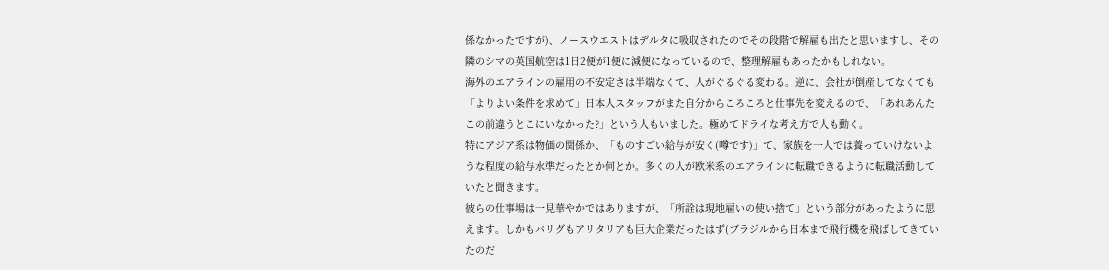係なかったですが)、ノースウエストはデルタに吸収されたのでその段階で解雇も出たと思いますし、その隣のシマの英国航空は1日2便が1便に減便になっているので、整理解雇もあったかもしれない。
海外のエアラインの雇用の不安定さは半端なくて、人がぐるぐる変わる。逆に、会社が倒産してなくても「よりよい条件を求めて」日本人スタッフがまた自分からころころと仕事先を変えるので、「あれあんたこの前違うとこにいなかった?」という人もいました。極めてドライな考え方で人も動く。
特にアジア系は物価の関係か、「ものすごい給与が安く(噂です)」て、家族を一人では養っていけないような程度の給与水準だったとか何とか。多くの人が欧米系のエアラインに転職できるように転職活動していたと聞きます。
彼らの仕事場は一見華やかではありますが、「所詮は現地雇いの使い捨て」という部分があったように思えます。しかもバリグもアリタリアも巨大企業だったはず(ブラジルから日本まで飛行機を飛ばしてきていたのだ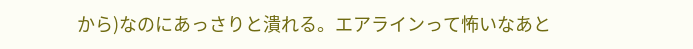から)なのにあっさりと潰れる。エアラインって怖いなあと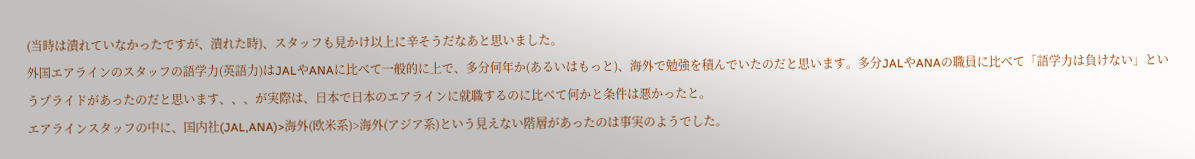(当時は潰れていなかったですが、潰れた時)、スタッフも見かけ以上に辛そうだなあと思いました。
外国エアラインのスタッフの語学力(英語力)はJALやANAに比べて一般的に上で、多分何年か(あるいはもっと)、海外で勉強を積んでいたのだと思います。多分JALやANAの職員に比べて「語学力は負けない」というプライドがあったのだと思います、、、が実際は、日本で日本のエアラインに就職するのに比べて何かと条件は悪かったと。
エアラインスタッフの中に、国内社(JAL,ANA)>海外(欧米系)>海外(アジア系)という見えない階層があったのは事実のようでした。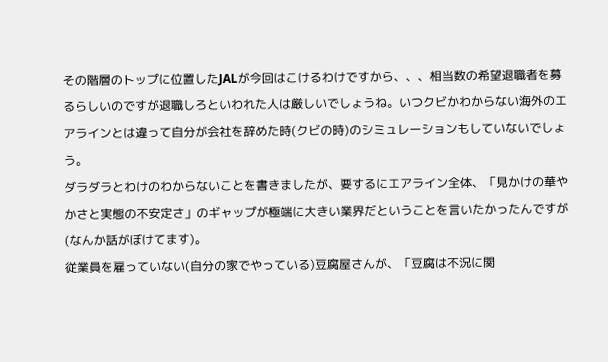その階層のトップに位置したJALが今回はこけるわけですから、、、相当数の希望退職者を募るらしいのですが退職しろといわれた人は厳しいでしょうね。いつクビかわからない海外のエアラインとは違って自分が会社を辞めた時(クビの時)のシミュレーションもしていないでしょう。
ダラダラとわけのわからないことを書きましたが、要するにエアライン全体、「見かけの華やかさと実態の不安定さ」のギャップが極端に大きい業界だということを言いたかったんですが(なんか話がぼけてます)。
従業員を雇っていない(自分の家でやっている)豆腐屋さんが、「豆腐は不況に関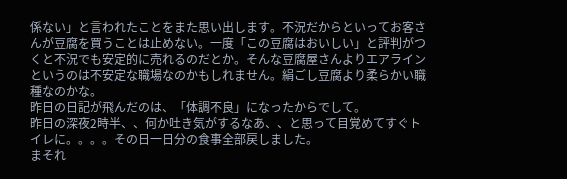係ない」と言われたことをまた思い出します。不況だからといってお客さんが豆腐を買うことは止めない。一度「この豆腐はおいしい」と評判がつくと不況でも安定的に売れるのだとか。そんな豆腐屋さんよりエアラインというのは不安定な職場なのかもしれません。絹ごし豆腐より柔らかい職種なのかな。
昨日の日記が飛んだのは、「体調不良」になったからでして。
昨日の深夜2時半、、何か吐き気がするなあ、、と思って目覚めてすぐトイレに。。。。その日一日分の食事全部戻しました。
まそれ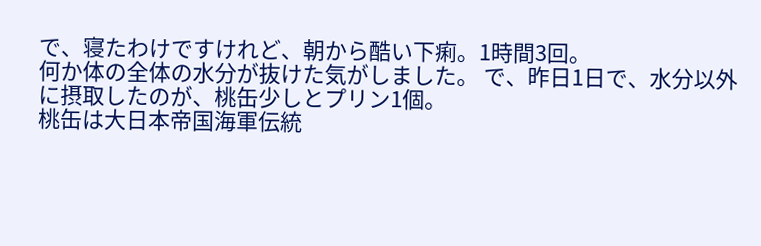で、寝たわけですけれど、朝から酷い下痢。1時間3回。
何か体の全体の水分が抜けた気がしました。 で、昨日1日で、水分以外に摂取したのが、桃缶少しとプリン1個。
桃缶は大日本帝国海軍伝統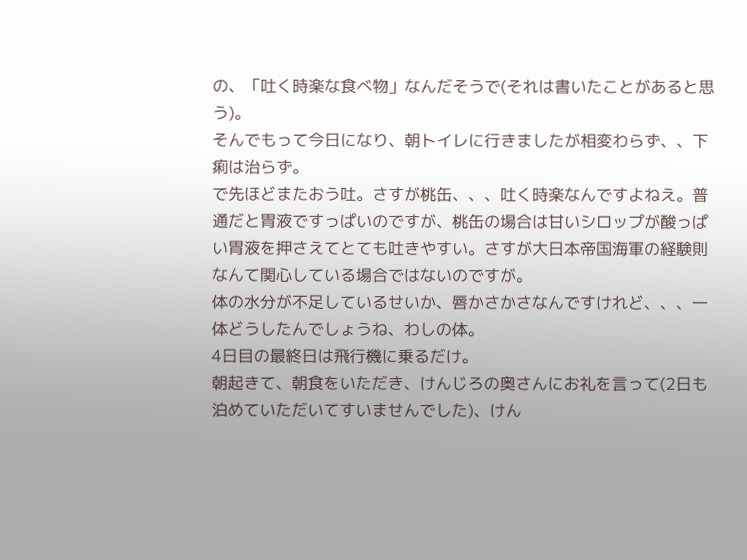の、「吐く時楽な食べ物」なんだそうで(それは書いたことがあると思う)。
そんでもって今日になり、朝トイレに行きましたが相変わらず、、下痢は治らず。
で先ほどまたおう吐。さすが桃缶、、、吐く時楽なんですよねえ。普通だと胃液ですっぱいのですが、桃缶の場合は甘いシロップが酸っぱい胃液を押さえてとても吐きやすい。さすが大日本帝国海軍の経験則なんて関心している場合ではないのですが。
体の水分が不足しているせいか、唇かさかさなんですけれど、、、一体どうしたんでしょうね、わしの体。
4日目の最終日は飛行機に乗るだけ。
朝起きて、朝食をいただき、けんじろの奥さんにお礼を言って(2日も泊めていただいてすいませんでした)、けん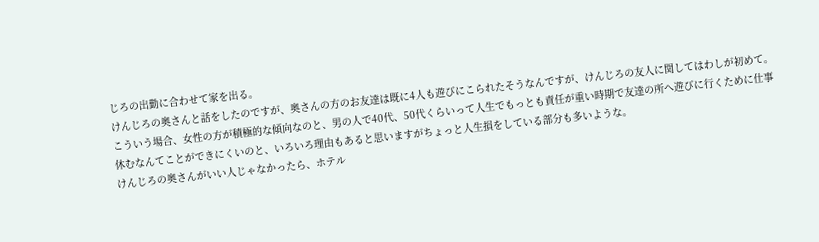じろの出勤に合わせて家を出る。
けんじろの奥さんと話をしたのですが、奥さんの方のお友達は既に4人も遊びにこられたそうなんですが、けんじろの友人に関してはわしが初めて。
こういう場合、女性の方が積極的な傾向なのと、男の人で40代、50代くらいって人生でもっとも責任が重い時期で友達の所へ遊びに行くために仕事休むなんてことができにくいのと、いろいろ理由もあると思いますがちょっと人生損をしている部分も多いような。
けんじろの奥さんがいい人じゃなかったら、ホテル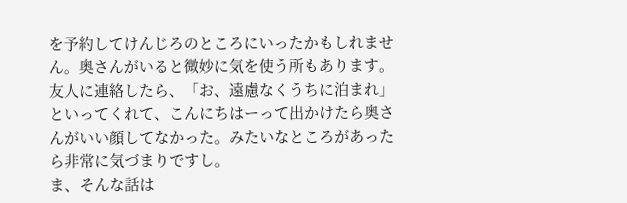を予約してけんじろのところにいったかもしれません。奥さんがいると微妙に気を使う所もあります。友人に連絡したら、「お、遠慮なくうちに泊まれ」といってくれて、こんにちはーって出かけたら奥さんがいい顔してなかった。みたいなところがあったら非常に気づまりですし。
ま、そんな話は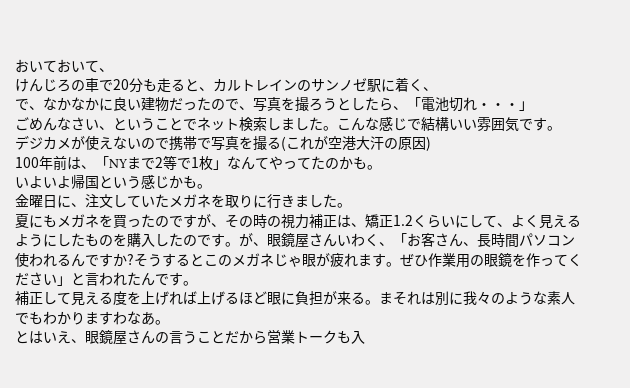おいておいて、
けんじろの車で20分も走ると、カルトレインのサンノゼ駅に着く、
で、なかなかに良い建物だったので、写真を撮ろうとしたら、「電池切れ・・・」
ごめんなさい、ということでネット検索しました。こんな感じで結構いい雰囲気です。
デジカメが使えないので携帯で写真を撮る(これが空港大汗の原因)
100年前は、「NYまで2等で1枚」なんてやってたのかも。
いよいよ帰国という感じかも。
金曜日に、注文していたメガネを取りに行きました。
夏にもメガネを買ったのですが、その時の視力補正は、矯正1.2くらいにして、よく見えるようにしたものを購入したのです。が、眼鏡屋さんいわく、「お客さん、長時間パソコン使われるんですか?そうするとこのメガネじゃ眼が疲れます。ぜひ作業用の眼鏡を作ってください」と言われたんです。
補正して見える度を上げれば上げるほど眼に負担が来る。まそれは別に我々のような素人でもわかりますわなあ。
とはいえ、眼鏡屋さんの言うことだから営業トークも入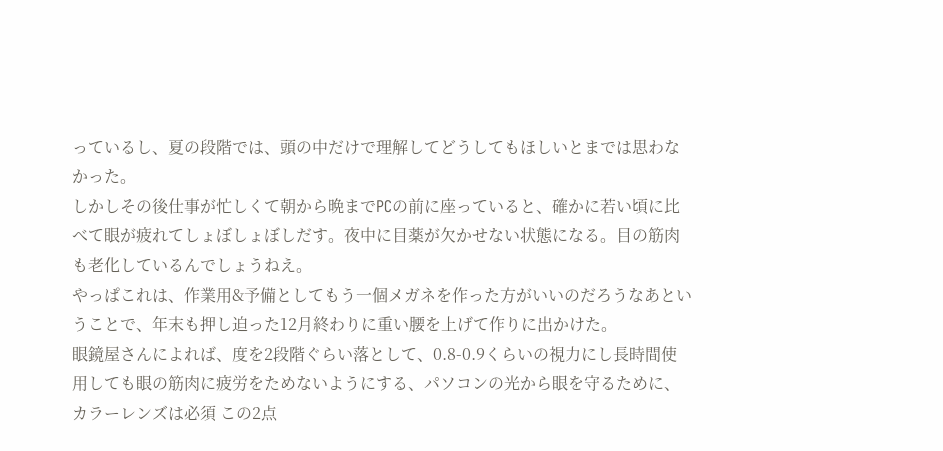っているし、夏の段階では、頭の中だけで理解してどうしてもほしいとまでは思わなかった。
しかしその後仕事が忙しくて朝から晩までPCの前に座っていると、確かに若い頃に比べて眼が疲れてしょぼしょぼしだす。夜中に目薬が欠かせない状態になる。目の筋肉も老化しているんでしょうねえ。
やっぱこれは、作業用&予備としてもう一個メガネを作った方がいいのだろうなあということで、年末も押し迫った12月終わりに重い腰を上げて作りに出かけた。
眼鏡屋さんによれば、度を2段階ぐらい落として、0.8-0.9くらいの視力にし長時間使用しても眼の筋肉に疲労をためないようにする、パソコンの光から眼を守るために、カラーレンズは必須 この2点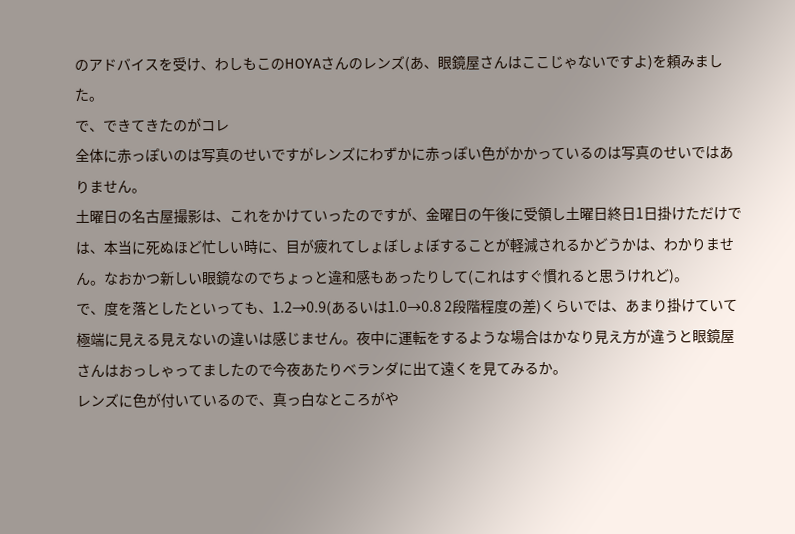のアドバイスを受け、わしもこのHOYAさんのレンズ(あ、眼鏡屋さんはここじゃないですよ)を頼みました。
で、できてきたのがコレ
全体に赤っぽいのは写真のせいですがレンズにわずかに赤っぽい色がかかっているのは写真のせいではありません。
土曜日の名古屋撮影は、これをかけていったのですが、金曜日の午後に受領し土曜日終日1日掛けただけでは、本当に死ぬほど忙しい時に、目が疲れてしょぼしょぼすることが軽減されるかどうかは、わかりません。なおかつ新しい眼鏡なのでちょっと違和感もあったりして(これはすぐ慣れると思うけれど)。
で、度を落としたといっても、1.2→0.9(あるいは1.0→0.8 2段階程度の差)くらいでは、あまり掛けていて極端に見える見えないの違いは感じません。夜中に運転をするような場合はかなり見え方が違うと眼鏡屋さんはおっしゃってましたので今夜あたりベランダに出て遠くを見てみるか。
レンズに色が付いているので、真っ白なところがや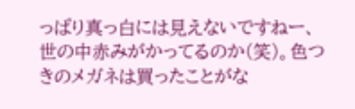っぱり真っ白には見えないですねー、世の中赤みがかってるのか(笑)。色つきのメガネは買ったことがな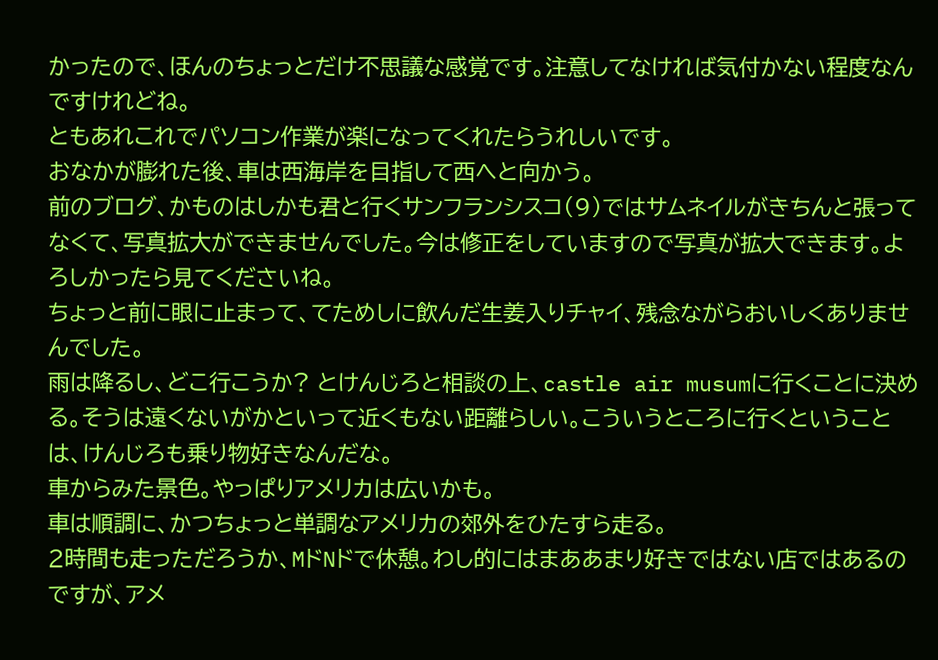かったので、ほんのちょっとだけ不思議な感覚です。注意してなければ気付かない程度なんですけれどね。
ともあれこれでパソコン作業が楽になってくれたらうれしいです。
おなかが膨れた後、車は西海岸を目指して西へと向かう。
前のブログ、かものはしかも君と行くサンフランシスコ(9)ではサムネイルがきちんと張ってなくて、写真拡大ができませんでした。今は修正をしていますので写真が拡大できます。よろしかったら見てくださいね。
ちょっと前に眼に止まって、てためしに飲んだ生姜入りチャイ、残念ながらおいしくありませんでした。
雨は降るし、どこ行こうか? とけんじろと相談の上、castle air musumに行くことに決める。そうは遠くないがかといって近くもない距離らしい。こういうところに行くということは、けんじろも乗り物好きなんだな。
車からみた景色。やっぱりアメリカは広いかも。
車は順調に、かつちょっと単調なアメリカの郊外をひたすら走る。
2時間も走っただろうか、MドNドで休憩。わし的にはまああまり好きではない店ではあるのですが、アメ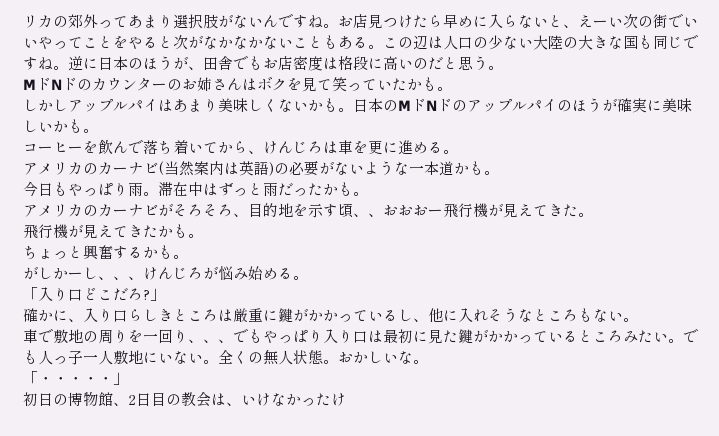リカの郊外ってあまり選択肢がないんですね。お店見つけたら早めに入らないと、えーい次の街でいいやってことをやると次がなかなかないこともある。この辺は人口の少ない大陸の大きな国も同じですね。逆に日本のほうが、田舎でもお店密度は格段に高いのだと思う。
MドNドのカウンターのお姉さんはボクを見て笑っていたかも。
しかしアップルパイはあまり美味しくないかも。日本のMドNドのアップルパイのほうが確実に美味しいかも。
コーヒーを飲んで落ち着いてから、けんじろは車を更に進める。
アメリカのカーナビ(当然案内は英語)の必要がないような一本道かも。
今日もやっぱり雨。滞在中はずっと雨だったかも。
アメリカのカーナビがそろそろ、目的地を示す頃、、おおおー飛行機が見えてきた。
飛行機が見えてきたかも。
ちょっと興奮するかも。
がしかーし、、、けんじろが悩み始める。
「入り口どこだろ?」
確かに、入り口らしきところは厳重に鍵がかかっているし、他に入れそうなところもない。
車で敷地の周りを一回り、、、でもやっぱり入り口は最初に見た鍵がかかっているところみたい。でも人っ子一人敷地にいない。全くの無人状態。おかしいな。
「・・・・・」
初日の博物館、2日目の教会は、いけなかったけ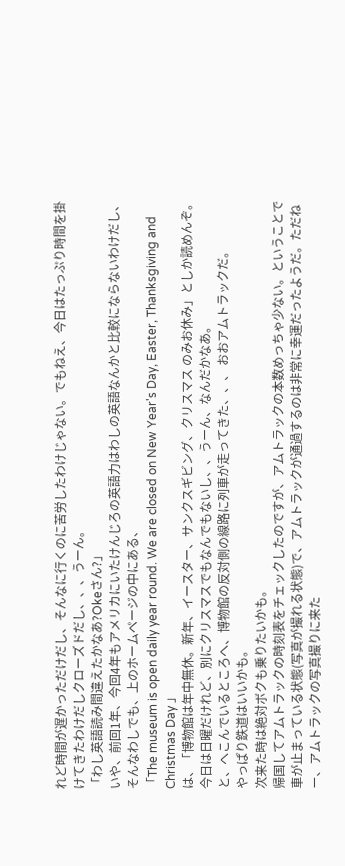れど時間が遅かっただけだし、そんなに行くのに苦労したわけじゃない。でもねえ、今日はたっぷり時間を掛けてきたわけだしクローズドだし、、、うーん。
「わし英語読み間違えたかなあ?Okeさん?」
いや、前回1年、今回4年もアメリカにいたけんじろの英語力はわしの英語なんかと比較にならないわけだし、そんなわしでも、上のホームページの中にある、
「The museum is open daily year round. We are closed on New Year's Day, Easter, Thanksgiving and Christmas Day 」
は、「博物館は年中無休。新年、イースター、サンクスギビング、クリスマス のみお休み」としか読めんぞ。
今日は日曜だけれど、別にクリスマスでもなんでもないし、、うーん、なんだかなあ。
と、へこんでいるところへ、博物館の反対側の線路に列車が走ってきた、、、 おおアムトラックだ。
やっぱり鉄道はいいかも。
次来た時は絶対ボクも乗りたいかも。
帰国してアムトラックの時刻表をチェックしたのですが、アムトラックの本数めっちゃ少ない。ということで車が止まっている状態(写真が撮れる状態)で、アムトラックが通過するのは非常に幸運だったようだ。ただねー、アムトラックの写真撮りに来た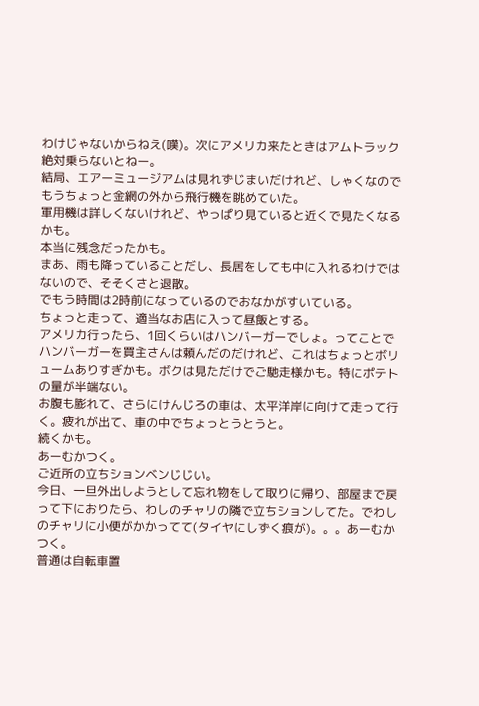わけじゃないからねえ(嘆)。次にアメリカ来たときはアムトラック絶対乗らないとねー。
結局、エアーミュージアムは見れずじまいだけれど、しゃくなのでもうちょっと金網の外から飛行機を眺めていた。
軍用機は詳しくないけれど、やっぱり見ていると近くで見たくなるかも。
本当に残念だったかも。
まあ、雨も降っていることだし、長居をしても中に入れるわけではないので、そそくさと退散。
でもう時間は2時前になっているのでおなかがすいている。
ちょっと走って、適当なお店に入って昼飯とする。
アメリカ行ったら、1回くらいはハンバーガーでしょ。ってことでハンバーガーを買主さんは頼んだのだけれど、これはちょっとボリュームありすぎかも。ボクは見ただけでご馳走様かも。特にポテトの量が半端ない。
お腹も膨れて、さらにけんじろの車は、太平洋岸に向けて走って行く。疲れが出て、車の中でちょっとうとうと。
続くかも。
あーむかつく。
ご近所の立ちションベンじじい。
今日、一旦外出しようとして忘れ物をして取りに帰り、部屋まで戻って下におりたら、わしのチャリの隣で立ちションしてた。でわしのチャリに小便がかかってて(タイヤにしずく痕が)。。。あーむかつく。
普通は自転車置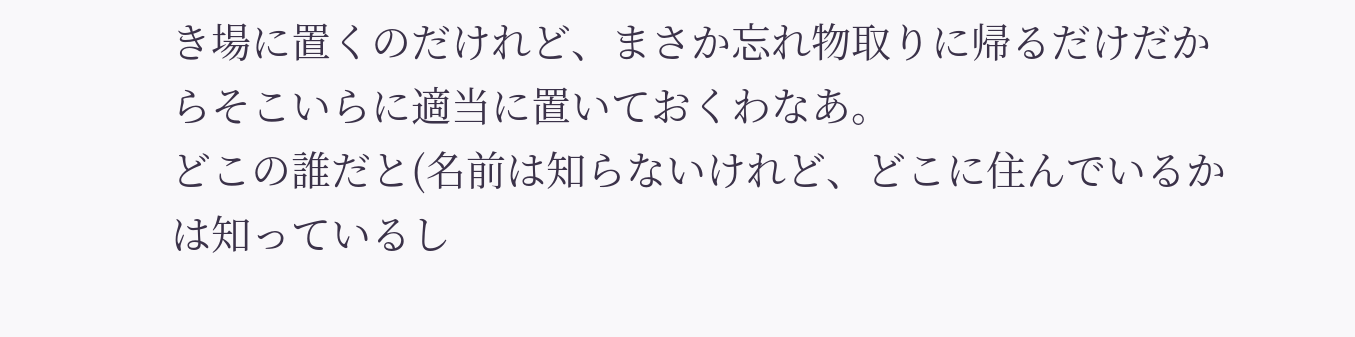き場に置くのだけれど、まさか忘れ物取りに帰るだけだからそこいらに適当に置いておくわなあ。
どこの誰だと(名前は知らないけれど、どこに住んでいるかは知っているし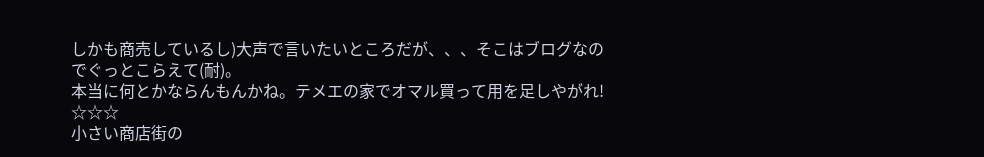しかも商売しているし)大声で言いたいところだが、、、そこはブログなのでぐっとこらえて(耐)。
本当に何とかならんもんかね。テメエの家でオマル買って用を足しやがれ!
☆☆☆
小さい商店街の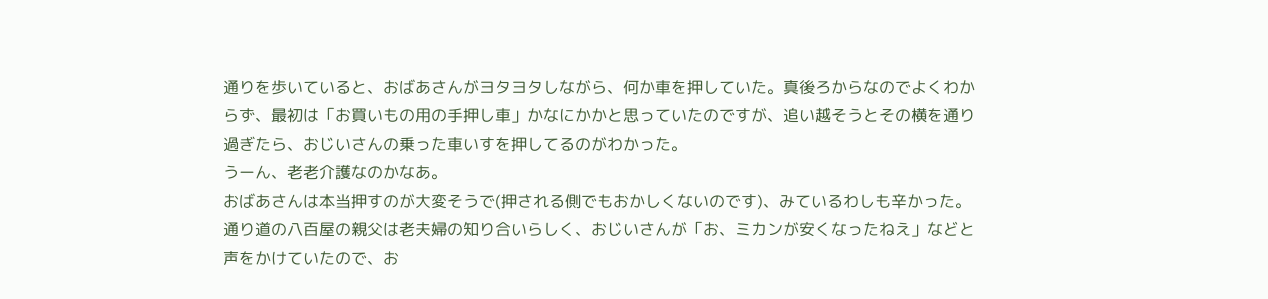通りを歩いていると、おばあさんがヨタヨタしながら、何か車を押していた。真後ろからなのでよくわからず、最初は「お買いもの用の手押し車」かなにかかと思っていたのですが、追い越そうとその横を通り過ぎたら、おじいさんの乗った車いすを押してるのがわかった。
うーん、老老介護なのかなあ。
おばあさんは本当押すのが大変そうで(押される側でもおかしくないのです)、みているわしも辛かった。
通り道の八百屋の親父は老夫婦の知り合いらしく、おじいさんが「お、ミカンが安くなったねえ」などと声をかけていたので、お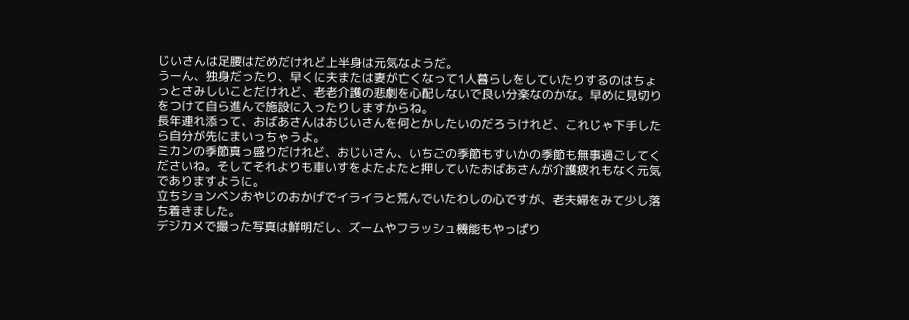じいさんは足腰はだめだけれど上半身は元気なようだ。
うーん、独身だったり、早くに夫または妻が亡くなって1人暮らしをしていたりするのはちょっとさみしいことだけれど、老老介護の悲劇を心配しないで良い分楽なのかな。早めに見切りをつけて自ら進んで施設に入ったりしますからね。
長年連れ添って、おばあさんはおじいさんを何とかしたいのだろうけれど、これじゃ下手したら自分が先にまいっちゃうよ。
ミカンの季節真っ盛りだけれど、おじいさん、いちごの季節もすいかの季節も無事過ごしてくださいね。そしてそれよりも車いすをよたよたと押していたおばあさんが介護疲れもなく元気でありますように。
立ちションベンおやじのおかげでイライラと荒んでいたわしの心ですが、老夫婦をみて少し落ち着きました。
デジカメで撮った写真は鮮明だし、ズームやフラッシュ機能もやっぱり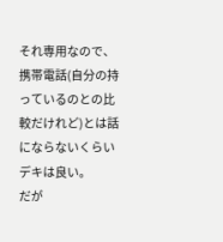それ専用なので、携帯電話(自分の持っているのとの比較だけれど)とは話にならないくらいデキは良い。
だが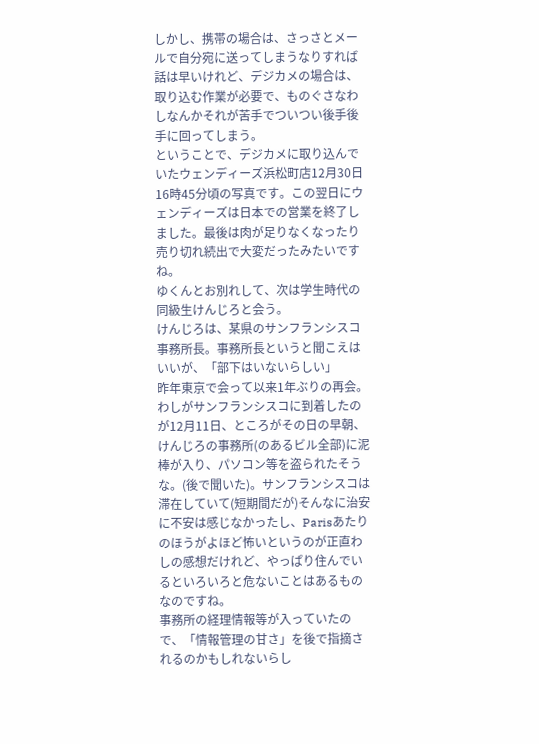しかし、携帯の場合は、さっさとメールで自分宛に送ってしまうなりすれば話は早いけれど、デジカメの場合は、取り込む作業が必要で、ものぐさなわしなんかそれが苦手でついつい後手後手に回ってしまう。
ということで、デジカメに取り込んでいたウェンディーズ浜松町店12月30日16時45分頃の写真です。この翌日にウェンディーズは日本での営業を終了しました。最後は肉が足りなくなったり売り切れ続出で大変だったみたいですね。
ゆくんとお別れして、次は学生時代の同級生けんじろと会う。
けんじろは、某県のサンフランシスコ事務所長。事務所長というと聞こえはいいが、「部下はいないらしい」
昨年東京で会って以来1年ぶりの再会。
わしがサンフランシスコに到着したのが12月11日、ところがその日の早朝、けんじろの事務所(のあるビル全部)に泥棒が入り、パソコン等を盗られたそうな。(後で聞いた)。サンフランシスコは滞在していて(短期間だが)そんなに治安に不安は感じなかったし、Parisあたりのほうがよほど怖いというのが正直わしの感想だけれど、やっぱり住んでいるといろいろと危ないことはあるものなのですね。
事務所の経理情報等が入っていたので、「情報管理の甘さ」を後で指摘されるのかもしれないらし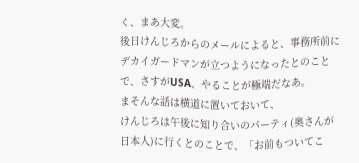く、まあ大変。
後日けんじろからのメールによると、事務所前にデカイガードマンが立つようになったとのことで、さすがUSA、やることが極端だなあ。
まそんな話は横道に置いておいて、
けんじろは午後に知り合いのパーティ(奥さんが日本人)に行くとのことで、「お前もついてこ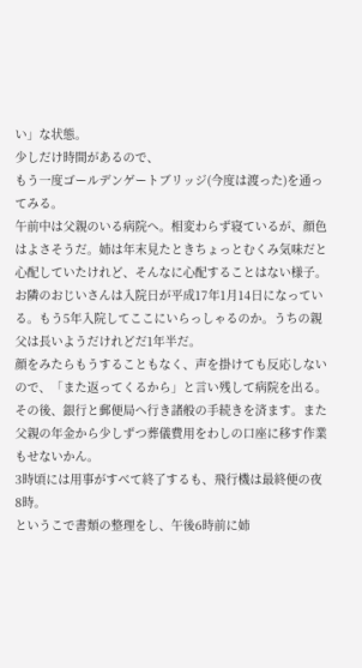い」な状態。
少しだけ時間があるので、
もう一度ゴールデンゲートブリッジ(今度は渡った)を通ってみる。
午前中は父親のいる病院へ。相変わらず寝ているが、顔色はよさそうだ。姉は年末見たときちょっとむくみ気味だと心配していたけれど、そんなに心配することはない様子。お隣のおじいさんは入院日が平成17年1月14日になっている。もう5年入院してここにいらっしゃるのか。うちの親父は長いようだけれどだ1年半だ。
顔をみたらもうすることもなく、声を掛けても反応しないので、「また返ってくるから」と言い残して病院を出る。
その後、銀行と郵便局へ行き諸般の手続きを済ます。また父親の年金から少しずつ葬儀費用をわしの口座に移す作業もせないかん。
3時頃には用事がすべて終了するも、飛行機は最終便の夜8時。
というこで書類の整理をし、午後6時前に姉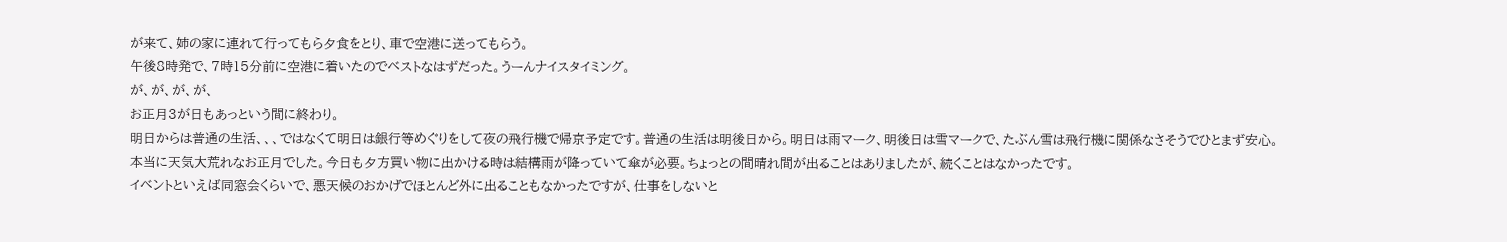が来て、姉の家に連れて行ってもら夕食をとり、車で空港に送ってもらう。
午後8時発で、7時15分前に空港に着いたのでベストなはずだった。うーんナイスタイミング。
が、が、が、が、
お正月3が日もあっという間に終わり。
明日からは普通の生活、、、ではなくて明日は銀行等めぐりをして夜の飛行機で帰京予定です。普通の生活は明後日から。明日は雨マーク、明後日は雪マークで、たぶん雪は飛行機に関係なさそうでひとまず安心。
本当に天気大荒れなお正月でした。今日も夕方買い物に出かける時は結構雨が降っていて傘が必要。ちょっとの間晴れ間が出ることはありましたが、続くことはなかったです。
イベントといえば同窓会くらいで、悪天候のおかげでほとんど外に出ることもなかったですが、仕事をしないと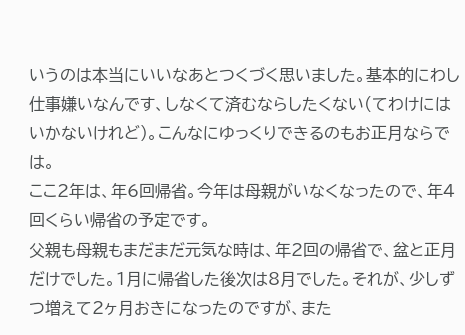いうのは本当にいいなあとつくづく思いました。基本的にわし仕事嫌いなんです、しなくて済むならしたくない(てわけにはいかないけれど)。こんなにゆっくりできるのもお正月ならでは。
ここ2年は、年6回帰省。今年は母親がいなくなったので、年4回くらい帰省の予定です。
父親も母親もまだまだ元気な時は、年2回の帰省で、盆と正月だけでした。1月に帰省した後次は8月でした。それが、少しずつ増えて2ヶ月おきになったのですが、また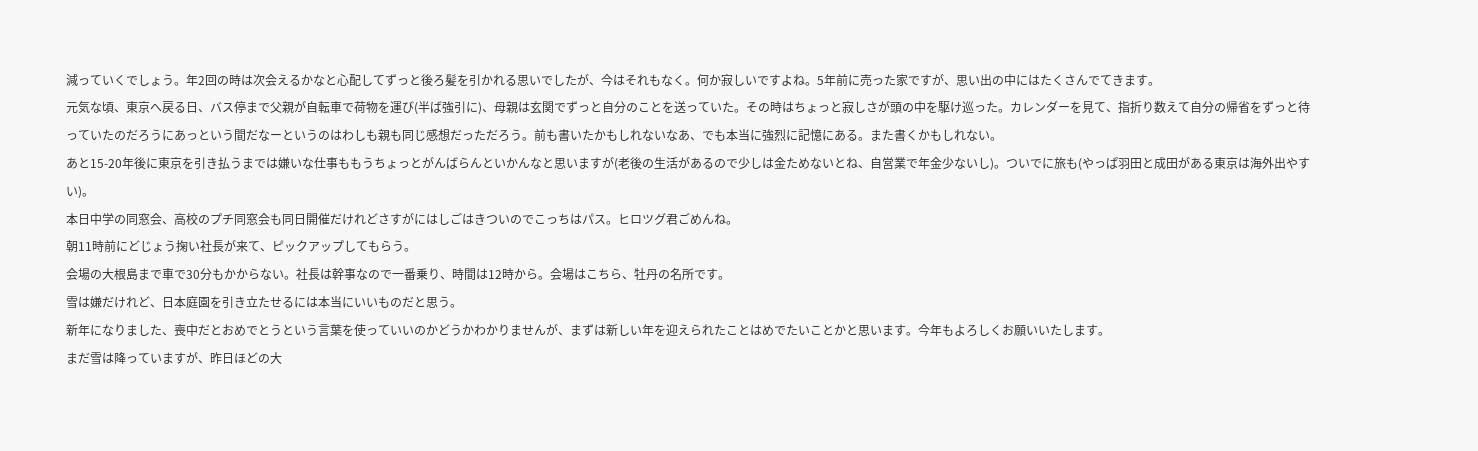減っていくでしょう。年2回の時は次会えるかなと心配してずっと後ろ髪を引かれる思いでしたが、今はそれもなく。何か寂しいですよね。5年前に売った家ですが、思い出の中にはたくさんでてきます。
元気な頃、東京へ戻る日、バス停まで父親が自転車で荷物を運び(半ば強引に)、母親は玄関でずっと自分のことを送っていた。その時はちょっと寂しさが頭の中を駆け巡った。カレンダーを見て、指折り数えて自分の帰省をずっと待っていたのだろうにあっという間だなーというのはわしも親も同じ感想だっただろう。前も書いたかもしれないなあ、でも本当に強烈に記憶にある。また書くかもしれない。
あと15-20年後に東京を引き払うまでは嫌いな仕事ももうちょっとがんばらんといかんなと思いますが(老後の生活があるので少しは金ためないとね、自営業で年金少ないし)。ついでに旅も(やっぱ羽田と成田がある東京は海外出やすい)。
本日中学の同窓会、高校のプチ同窓会も同日開催だけれどさすがにはしごはきついのでこっちはパス。ヒロツグ君ごめんね。
朝11時前にどじょう掬い社長が来て、ピックアップしてもらう。
会場の大根島まで車で30分もかからない。社長は幹事なので一番乗り、時間は12時から。会場はこちら、牡丹の名所です。
雪は嫌だけれど、日本庭園を引き立たせるには本当にいいものだと思う。
新年になりました、喪中だとおめでとうという言葉を使っていいのかどうかわかりませんが、まずは新しい年を迎えられたことはめでたいことかと思います。今年もよろしくお願いいたします。
まだ雪は降っていますが、昨日ほどの大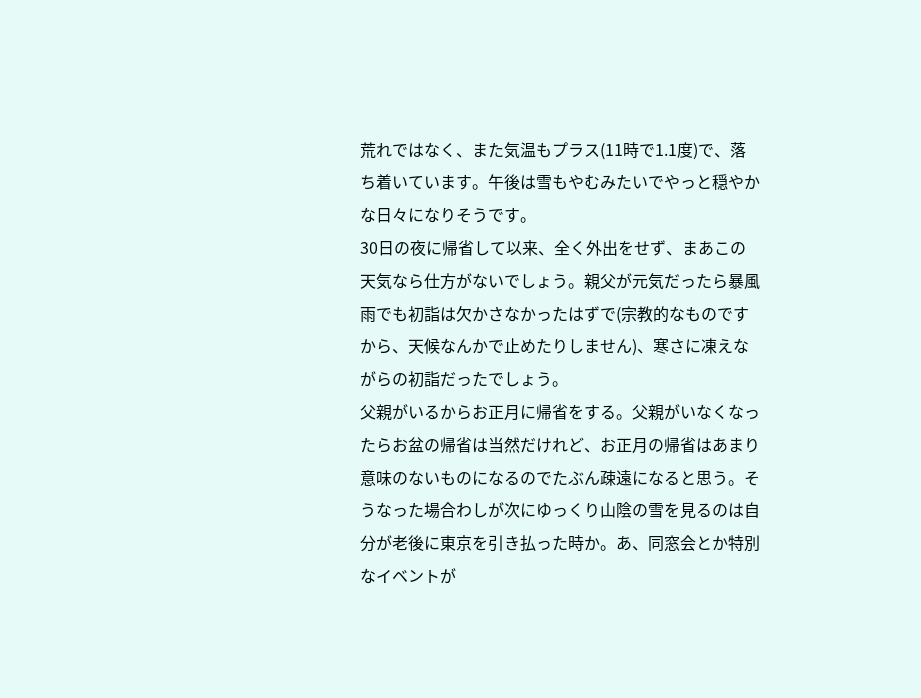荒れではなく、また気温もプラス(11時で1.1度)で、落ち着いています。午後は雪もやむみたいでやっと穏やかな日々になりそうです。
30日の夜に帰省して以来、全く外出をせず、まあこの天気なら仕方がないでしょう。親父が元気だったら暴風雨でも初詣は欠かさなかったはずで(宗教的なものですから、天候なんかで止めたりしません)、寒さに凍えながらの初詣だったでしょう。
父親がいるからお正月に帰省をする。父親がいなくなったらお盆の帰省は当然だけれど、お正月の帰省はあまり意味のないものになるのでたぶん疎遠になると思う。そうなった場合わしが次にゆっくり山陰の雪を見るのは自分が老後に東京を引き払った時か。あ、同窓会とか特別なイベントが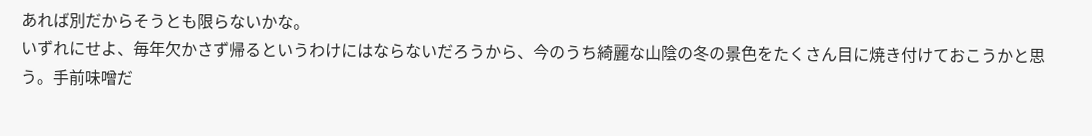あれば別だからそうとも限らないかな。
いずれにせよ、毎年欠かさず帰るというわけにはならないだろうから、今のうち綺麗な山陰の冬の景色をたくさん目に焼き付けておこうかと思う。手前味噌だ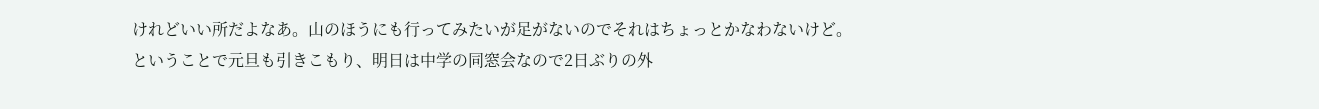けれどいい所だよなあ。山のほうにも行ってみたいが足がないのでそれはちょっとかなわないけど。
ということで元旦も引きこもり、明日は中学の同窓会なので2日ぶりの外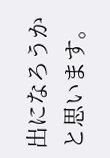出になろうかと思います。